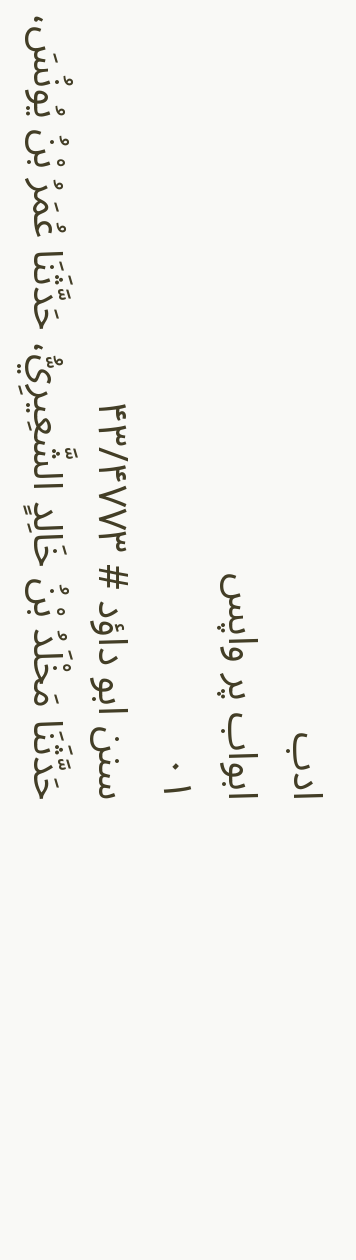ادب
ابواب پر واپس
۰۱
سنن ابو داؤد # ۴۳/۴۷۷۳
حَدَّثَنَا مَخْلَدُ بْنُ خَالِدٍ الشَّعِيرِيُّ، حَدَّثَنَا عُمَرُ بْنُ يُونُسَ،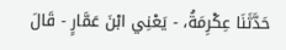حَدَّثَنَا عِكْرِمَةُ، - يَعْنِي ابْنَ عَمَّارٍ - قَالَ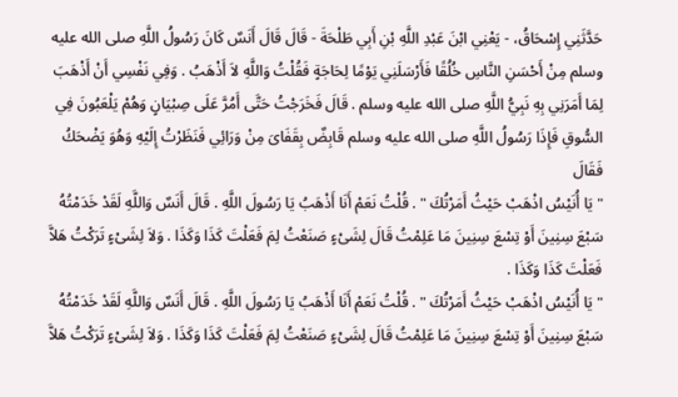حَدَّثَنِي إِسْحَاقُ، - يَعْنِي ابْنَ عَبْدِ اللَّهِ بْنِ أَبِي طَلْحَةَ - قَالَ قَالَ أَنَسٌ كَانَ رَسُولُ اللَّهِ صلى الله عليه وسلم مِنْ أَحْسَنِ النَّاسِ خُلُقًا فَأَرْسَلَنِي يَوْمًا لِحَاجَةٍ فَقُلْتُ وَاللَّهِ لاَ أَذْهَبُ . وَفِي نَفْسِي أَنْ أَذْهَبَ لِمَا أَمَرَنِي بِهِ نَبِيُّ اللَّهِ صلى الله عليه وسلم . قَالَ فَخَرَجْتُ حَتَّى أَمُرَّ عَلَى صِبْيَانٍ وَهُمْ يَلْعَبُونَ فِي السُّوقِ فَإِذَا رَسُولُ اللَّهِ صلى الله عليه وسلم قَابِضٌ بِقَفَاىَ مِنْ وَرَائِي فَنَظَرْتُ إِلَيْهِ وَهُوَ يَضْحَكُ فَقَالَ
" يَا أُنَيْسُ اذْهَبْ حَيْثُ أَمَرْتُكَ " . قُلْتُ نَعَمْ أَنَا أَذْهَبُ يَا رَسُولَ اللَّهِ . قَالَ أَنَسٌ وَاللَّهِ لَقَدْ خَدَمْتُهُ سَبْعَ سِنِينَ أَوْ تِسْعَ سِنِينَ مَا عَلِمْتُ قَالَ لِشَىْءٍ صَنَعْتُ لِمَ فَعَلْتَ كَذَا وَكَذَا . وَلاَ لِشَىْءٍ تَرَكْتُ هَلاَّ فَعَلْتَ كَذَا وَكَذَا .
" يَا أُنَيْسُ اذْهَبْ حَيْثُ أَمَرْتُكَ " . قُلْتُ نَعَمْ أَنَا أَذْهَبُ يَا رَسُولَ اللَّهِ . قَالَ أَنَسٌ وَاللَّهِ لَقَدْ خَدَمْتُهُ سَبْعَ سِنِينَ أَوْ تِسْعَ سِنِينَ مَا عَلِمْتُ قَالَ لِشَىْءٍ صَنَعْتُ لِمَ فَعَلْتَ كَذَا وَكَذَا . وَلاَ لِشَىْءٍ تَرَكْتُ هَلاَّ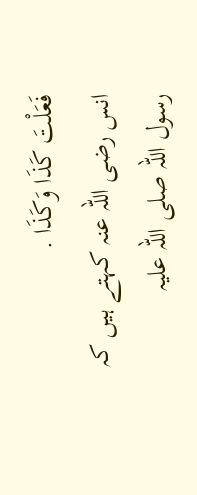فَعَلْتَ كَذَا وَكَذَا .
انس رضی اللہ عنہ کہتے ہیں کہ رسول اللہ صلی اللہ علیہ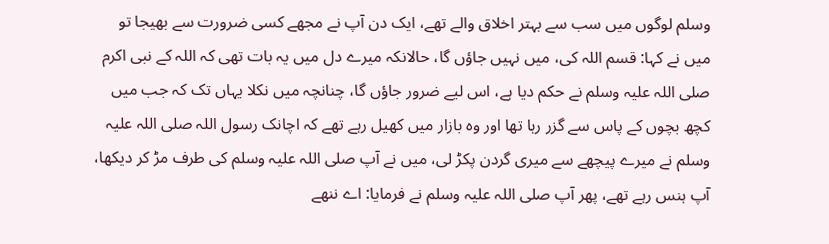وسلم لوگوں میں سب سے بہتر اخلاق والے تھے، ایک دن آپ نے مجھے کسی ضرورت سے بھیجا تو میں نے کہا: قسم اللہ کی، میں نہیں جاؤں گا، حالانکہ میرے دل میں یہ بات تھی کہ اللہ کے نبی اکرم صلی اللہ علیہ وسلم نے حکم دیا ہے، اس لیے ضرور جاؤں گا، چنانچہ میں نکلا یہاں تک کہ جب میں کچھ بچوں کے پاس سے گزر رہا تھا اور وہ بازار میں کھیل رہے تھے کہ اچانک رسول اللہ صلی اللہ علیہ وسلم نے میرے پیچھے سے میری گردن پکڑ لی، میں نے آپ صلی اللہ علیہ وسلم کی طرف مڑ کر دیکھا، آپ ہنس رہے تھے، پھر آپ صلی اللہ علیہ وسلم نے فرمایا: اے ننھے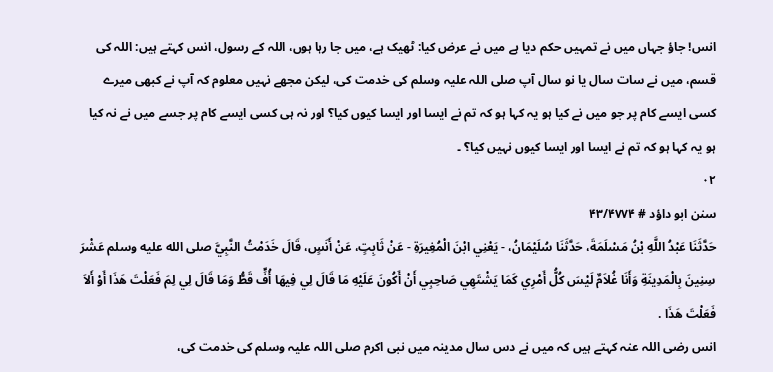انس! جاؤ جہاں میں نے تمہیں حکم دیا ہے میں نے عرض کیا: ٹھیک ہے، میں جا رہا ہوں، اللہ کے رسول، انس کہتے ہیں: اللہ کی قسم، میں نے سات سال یا نو سال آپ صلی اللہ علیہ وسلم کی خدمت کی، لیکن مجھے نہیں معلوم کہ آپ نے کبھی میرے کسی ایسے کام پر جو میں نے کیا ہو یہ کہا ہو کہ تم نے ایسا اور ایسا کیوں کیا؟ اور نہ ہی کسی ایسے کام پر جسے میں نے نہ کیا ہو یہ کہا ہو کہ تم نے ایسا اور ایسا کیوں نہیں کیا؟ ۔
۰۲
سنن ابو داؤد # ۴۳/۴۷۷۴
حَدَّثَنَا عَبْدُ اللَّهِ بْنُ مَسْلَمَةَ، حَدَّثَنَا سُلَيْمَانُ، - يَعْنِي ابْنَ الْمُغِيرَةِ - عَنْ ثَابِتٍ، عَنْ أَنَسٍ، قَالَ خَدَمْتُ النَّبِيَّ صلى الله عليه وسلم عَشْرَ سِنِينَ بِالْمَدِينَةِ وَأَنَا غُلاَمٌ لَيْسَ كُلُّ أَمْرِي كَمَا يَشْتَهِي صَاحِبِي أَنْ أَكُونَ عَلَيْهِ مَا قَالَ لِي فِيهَا أُفٍّ قَطُّ وَمَا قَالَ لِي لِمَ فَعَلْتَ هَذَا أَوْ أَلاَ فَعَلْتَ هَذَا .
انس رضی اللہ عنہ کہتے ہیں کہ میں نے دس سال مدینہ میں نبی اکرم صلی اللہ علیہ وسلم کی خدمت کی،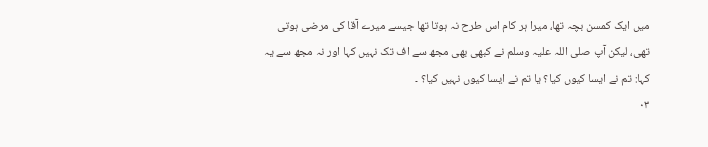میں ایک کمسن بچہ تھا، میرا ہر کام اس طرح نہ ہوتا تھا جیسے میرے آقا کی مرضی ہوتی تھی، لیکن آپ صلی اللہ علیہ وسلم نے کبھی بھی مجھ سے اف تک نہیں کہا اور نہ مجھ سے یہ کہا: تم نے ایسا کیوں کیا؟ یا تم نے ایسا کیوں نہیں کیا؟ ۔
۰۳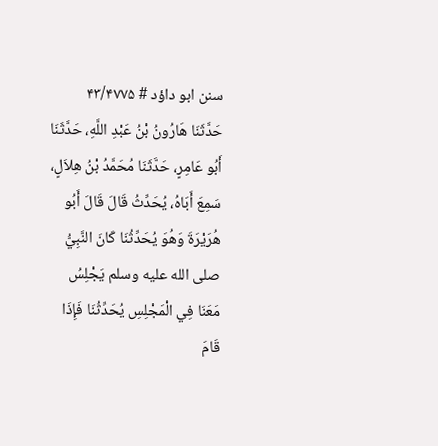سنن ابو داؤد # ۴۳/۴۷۷۵
حَدَّثَنَا هَارُونُ بْنُ عَبْدِ اللَّهِ، حَدَّثَنَا أَبُو عَامِرٍ، حَدَّثَنَا مُحَمَّدُ بْنُ هِلاَلٍ، سَمِعَ أَبَاهُ، يُحَدِّثُ قَالَ قَالَ أَبُو هُرَيْرَةَ وَهُوَ يُحَدِّثُنَا كَانَ النَّبِيُّ صلى الله عليه وسلم يَجْلِسُ مَعَنَا فِي الْمَجْلِسِ يُحَدِّثُنَا فَإِذَا قَامَ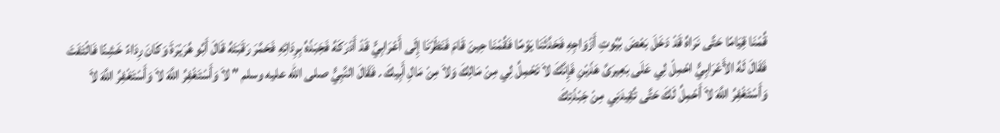قُمْنَا قِيَامًا حَتَّى نَرَاهُ قَدْ دَخَلَ بَعْضَ بُيُوتِ أَزْوَاجِهِ فَحَدَّثَنَا يَوْمًا فَقُمْنَا حِينَ قَامَ فَنَظَرْنَا إِلَى أَعْرَابِيٍّ قَدْ أَدْرَكَهُ فَجَبَذَهُ بِرِدَائِهِ فَحَمَّرَ رَقَبَتَهُ قَالَ أَبُو هُرَيْرَةَ وَكَانَ رِدَاءً خَشِنًا فَالْتَفَتَ فَقَالَ لَهُ الأَعْرَابِيُّ احْمِلْ لِي عَلَى بَعِيرَىَّ هَذَيْنِ فَإِنَّكَ لاَ تَحْمِلُ لِي مِنْ مَالِكَ وَلاَ مِنْ مَالِ أَبِيكَ . فَقَالَ النَّبِيُّ صلى الله عليه وسلم " لاَ وَأَسْتَغْفِرُ اللَّهَ لاَ وَأَسْتَغْفِرُ اللَّهَ لاَ وَأَسْتَغْفِرُ اللَّهَ لاَ أَحْمِلُ لَكَ حَتَّى تُقِيدَنِي مِنْ جَبْذَتِكَ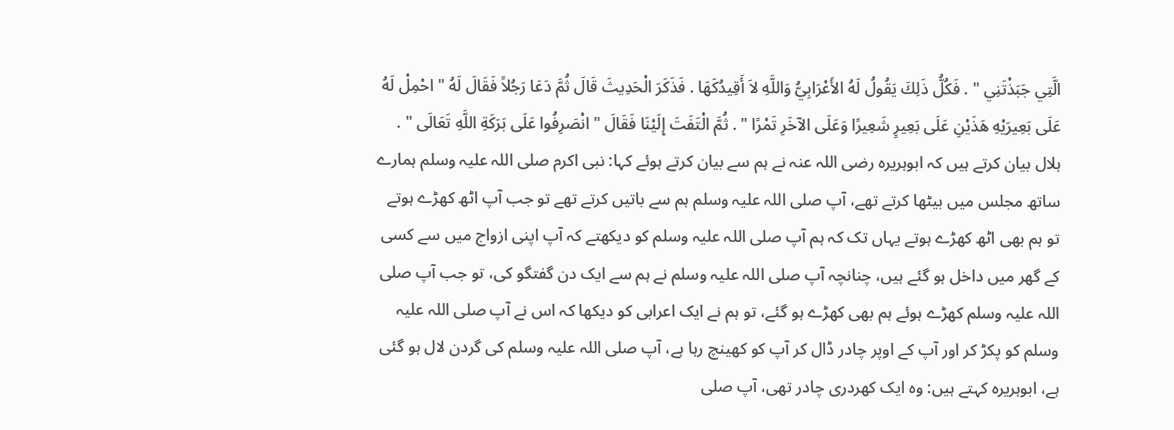الَّتِي جَبَذْتَنِي " . فَكُلُّ ذَلِكَ يَقُولُ لَهُ الأَعْرَابِيُّ وَاللَّهِ لاَ أَقِيدُكَهَا . فَذَكَرَ الْحَدِيثَ قَالَ ثُمَّ دَعَا رَجُلاً فَقَالَ لَهُ " احْمِلْ لَهُ عَلَى بَعِيرَيْهِ هَذَيْنِ عَلَى بَعِيرٍ شَعِيرًا وَعَلَى الآخَرِ تَمْرًا " . ثُمَّ الْتَفَتَ إِلَيْنَا فَقَالَ " انْصَرِفُوا عَلَى بَرَكَةِ اللَّهِ تَعَالَى " .
ہلال بیان کرتے ہیں کہ ابوہریرہ رضی اللہ عنہ نے ہم سے بیان کرتے ہوئے کہا: نبی اکرم صلی اللہ علیہ وسلم ہمارے ساتھ مجلس میں بیٹھا کرتے تھے، آپ صلی اللہ علیہ وسلم ہم سے باتیں کرتے تھے تو جب آپ اٹھ کھڑے ہوتے تو ہم بھی اٹھ کھڑے ہوتے یہاں تک کہ ہم آپ صلی اللہ علیہ وسلم کو دیکھتے کہ آپ اپنی ازواج میں سے کسی کے گھر میں داخل ہو گئے ہیں، چنانچہ آپ صلی اللہ علیہ وسلم نے ہم سے ایک دن گفتگو کی، تو جب آپ صلی اللہ علیہ وسلم کھڑے ہوئے ہم بھی کھڑے ہو گئے، تو ہم نے ایک اعرابی کو دیکھا کہ اس نے آپ صلی اللہ علیہ وسلم کو پکڑ کر اور آپ کے اوپر چادر ڈال کر آپ کو کھینچ رہا ہے، آپ صلی اللہ علیہ وسلم کی گردن لال ہو گئی ہے، ابوہریرہ کہتے ہیں: وہ ایک کھردری چادر تھی، آپ صلی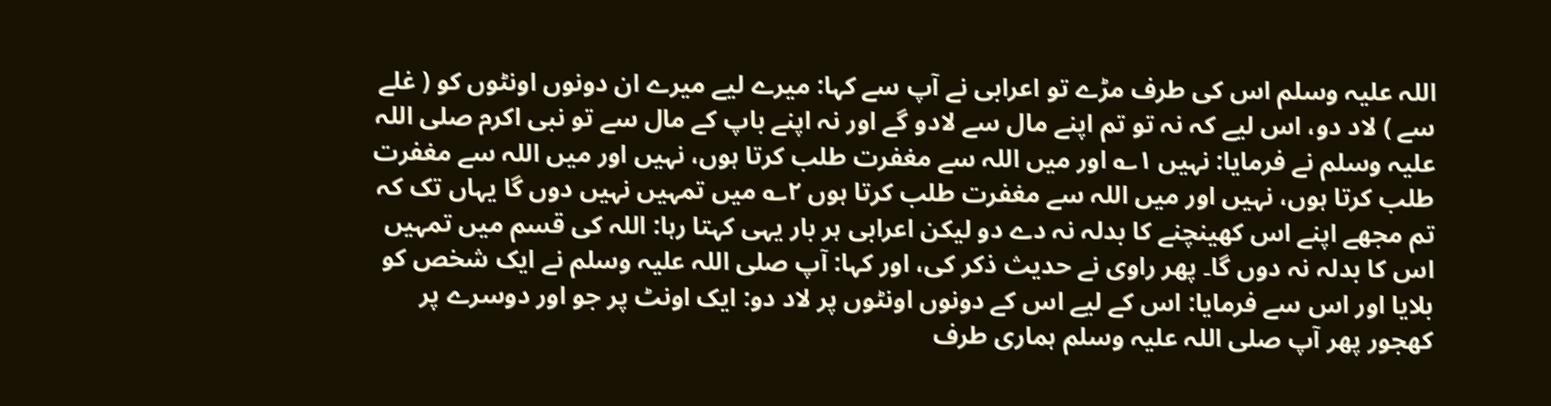اللہ علیہ وسلم اس کی طرف مڑے تو اعرابی نے آپ سے کہا: میرے لیے میرے ان دونوں اونٹوں کو ( غلے سے ) لاد دو، اس لیے کہ نہ تو تم اپنے مال سے لادو گے اور نہ اپنے باپ کے مال سے تو نبی اکرم صلی اللہ علیہ وسلم نے فرمایا: نہیں ۱؎ اور میں اللہ سے مغفرت طلب کرتا ہوں، نہیں اور میں اللہ سے مغفرت طلب کرتا ہوں، نہیں اور میں اللہ سے مغفرت طلب کرتا ہوں ۲؎ میں تمہیں نہیں دوں گا یہاں تک کہ تم مجھے اپنے اس کھینچنے کا بدلہ نہ دے دو لیکن اعرابی ہر بار یہی کہتا رہا: اللہ کی قسم میں تمہیں اس کا بدلہ نہ دوں گا۔ پھر راوی نے حدیث ذکر کی، اور کہا: آپ صلی اللہ علیہ وسلم نے ایک شخص کو بلایا اور اس سے فرمایا: اس کے لیے اس کے دونوں اونٹوں پر لاد دو: ایک اونٹ پر جو اور دوسرے پر کھجور پھر آپ صلی اللہ علیہ وسلم ہماری طرف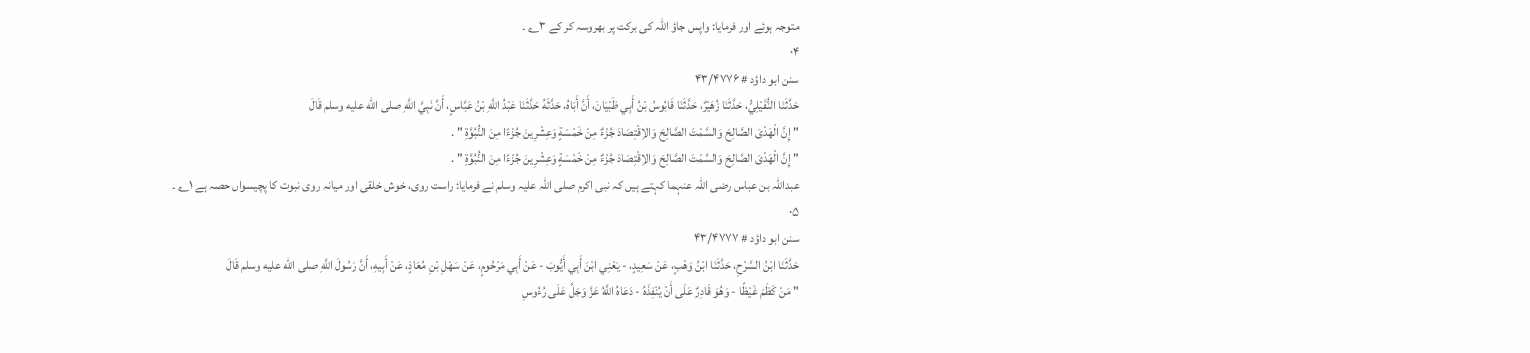متوجہ ہوئے اور فرمایا: واپس جاؤ اللہ کی برکت پر بھروسہ کر کے ۳؎ ۔
۰۴
سنن ابو داؤد # ۴۳/۴۷۷۶
حَدَّثَنَا النُّفَيْلِيُّ، حَدَّثَنَا زُهَيْرٌ، حَدَّثَنَا قَابُوسُ بْنُ أَبِي ظَبْيَانَ، أَنَّ أَبَاهُ، حَدَّثَهُ حَدَّثَنَا عَبْدُ اللَّهِ بْنُ عَبَّاسٍ، أَنَّ نَبِيَّ اللَّهِ صلى الله عليه وسلم قَالَ
" إِنَّ الْهَدْىَ الصَّالِحَ وَالسَّمْتَ الصَّالِحَ وَالاِقْتِصَادَ جُزْءٌ مِنْ خَمْسَةٍ وَعِشْرِينَ جُزْءًا مِنَ النُّبُوَّةِ " .
" إِنَّ الْهَدْىَ الصَّالِحَ وَالسَّمْتَ الصَّالِحَ وَالاِقْتِصَادَ جُزْءٌ مِنْ خَمْسَةٍ وَعِشْرِينَ جُزْءًا مِنَ النُّبُوَّةِ " .
عبداللہ بن عباس رضی اللہ عنہما کہتے ہیں کہ نبی اکرم صلی اللہ علیہ وسلم نے فرمایا: راست روی، خوش خلقی اور میانہ روی نبوت کا پچیسواں حصہ ہے ۱؎ ۔
۰۵
سنن ابو داؤد # ۴۳/۴۷۷۷
حَدَّثَنَا ابْنُ السَّرْحِ، حَدَّثَنَا ابْنُ وَهْبٍ، عَنْ سَعِيدٍ، - يَعْنِي ابْنَ أَبِي أَيُّوبَ - عَنْ أَبِي مَرْحُومٍ، عَنْ سَهْلِ بْنِ مُعَاذٍ، عَنْ أَبِيهِ، أَنَّ رَسُولَ اللَّهِ صلى الله عليه وسلم قَالَ
" مَنْ كَظَمَ غَيْظًا - وَهُوَ قَادِرٌ عَلَى أَنْ يُنْفِذَهُ - دَعَاهُ اللَّهُ عَزَّ وَجَلَّ عَلَى رُءُوسِ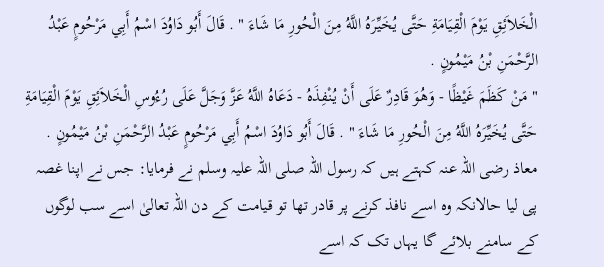الْخَلاَئِقِ يَوْمَ الْقِيَامَةِ حَتَّى يُخَيِّرَهُ اللَّهُ مِنَ الْحُورِ مَا شَاءَ " . قَالَ أَبُو دَاوُدَ اسْمُ أَبِي مَرْحُومٍ عَبْدُ الرَّحْمَنِ بْنُ مَيْمُونٍ .
" مَنْ كَظَمَ غَيْظًا - وَهُوَ قَادِرٌ عَلَى أَنْ يُنْفِذَهُ - دَعَاهُ اللَّهُ عَزَّ وَجَلَّ عَلَى رُءُوسِ الْخَلاَئِقِ يَوْمَ الْقِيَامَةِ حَتَّى يُخَيِّرَهُ اللَّهُ مِنَ الْحُورِ مَا شَاءَ " . قَالَ أَبُو دَاوُدَ اسْمُ أَبِي مَرْحُومٍ عَبْدُ الرَّحْمَنِ بْنُ مَيْمُونٍ .
معاذ رضی اللہ عنہ کہتے ہیں کہ رسول اللہ صلی اللہ علیہ وسلم نے فرمایا: جس نے اپنا غصہ پی لیا حالانکہ وہ اسے نافذ کرنے پر قادر تھا تو قیامت کے دن اللہ تعالیٰ اسے سب لوگوں کے سامنے بلائے گا یہاں تک کہ اسے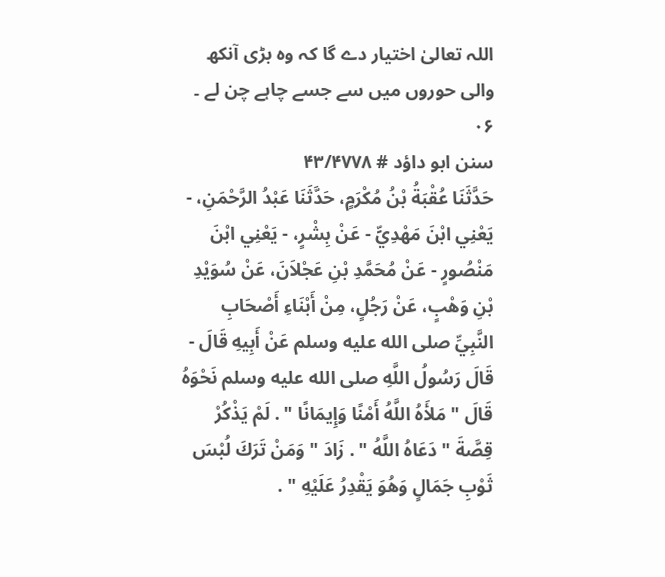اللہ تعالیٰ اختیار دے گا کہ وہ بڑی آنکھ والی حوروں میں سے جسے چاہے چن لے ۔
۰۶
سنن ابو داؤد # ۴۳/۴۷۷۸
حَدَّثَنَا عُقْبَةُ بْنُ مُكْرَمٍ، حَدَّثَنَا عَبْدُ الرَّحْمَنِ، - يَعْنِي ابْنَ مَهْدِيٍّ - عَنْ بِشْرٍ، - يَعْنِي ابْنَ مَنْصُورٍ - عَنْ مُحَمَّدِ بْنِ عَجْلاَنَ، عَنْ سُوَيْدِ بْنِ وَهْبٍ، عَنْ رَجُلٍ، مِنْ أَبْنَاءِ أَصْحَابِ النَّبِيِّ صلى الله عليه وسلم عَنْ أَبِيهِ قَالَ - قَالَ رَسُولُ اللَّهِ صلى الله عليه وسلم نَحْوَهُ قَالَ " مَلأَهُ اللَّهُ أَمْنًا وَإِيمَانًا " . لَمْ يَذْكُرْ قِصَّةَ " دَعَاهُ اللَّهُ " . زَادَ " وَمَنْ تَرَكَ لُبْسَ ثَوْبِ جَمَالٍ وَهُوَ يَقْدِرُ عَلَيْهِ " .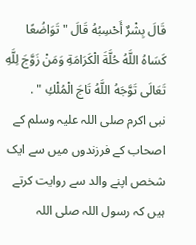قَالَ بِشْرٌ أَحْسِبُهُ قَالَ " تَوَاضُعًا كَسَاهُ اللَّهُ حُلَّةَ الْكَرَامَةِ وَمَنْ زَوَّجَ لِلَّهِ تَعَالَى تَوَّجَهُ اللَّهُ تَاجَ الْمُلْكِ " .
نبی اکرم صلی اللہ علیہ وسلم کے اصحاب کے فرزندوں میں سے ایک شخص اپنے والد سے روایت کرتے ہیں کہ رسول اللہ صلی اللہ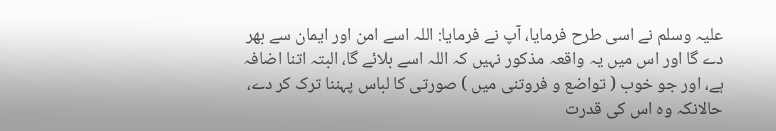علیہ وسلم نے اسی طرح فرمایا، آپ نے فرمایا: اللہ اسے امن اور ایمان سے بھر دے گا اور اس میں یہ واقعہ مذکور نہیں کہ اللہ اسے بلائے گا، البتہ اتنا اضافہ ہے، اور جو خوب ( تواضع و فروتنی میں ) صورتی کا لباس پہننا ترک کر دے، حالانکہ وہ اس کی قدرت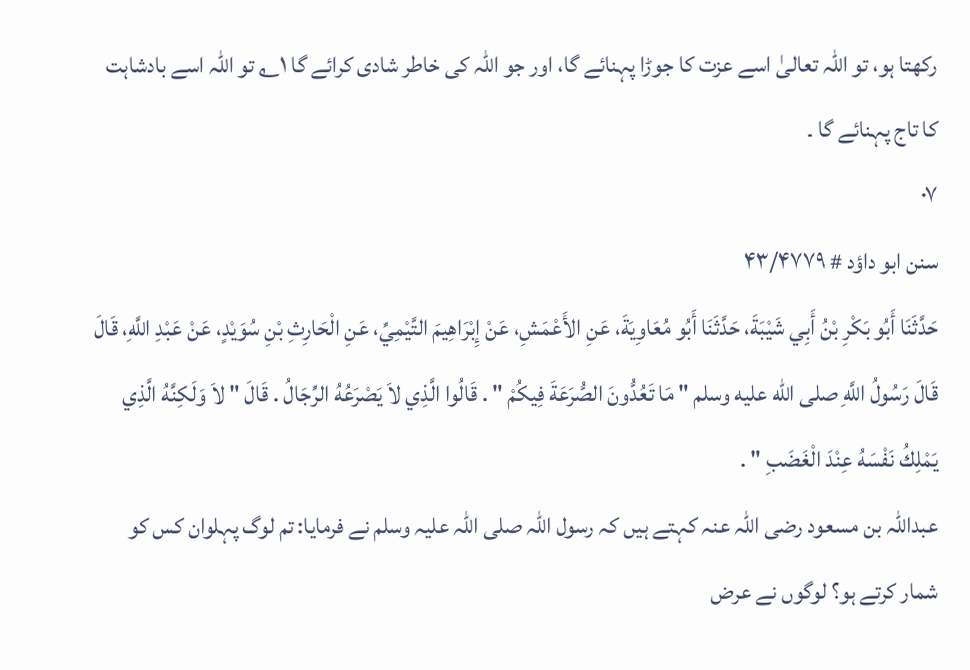رکھتا ہو، تو اللہ تعالیٰ اسے عزت کا جوڑا پہنائے گا، اور جو اللہ کی خاطر شادی کرائے گا ۱؎ تو اللہ اسے بادشاہت کا تاج پہنائے گا ۔
۰۷
سنن ابو داؤد # ۴۳/۴۷۷۹
حَدَّثَنَا أَبُو بَكْرِ بْنُ أَبِي شَيْبَةَ، حَدَّثَنَا أَبُو مُعَاوِيَةَ، عَنِ الأَعْمَشِ، عَنْ إِبْرَاهِيمَ التَّيْمِيِّ، عَنِ الْحَارِثِ بْنِ سُوَيْدٍ، عَنْ عَبْدِ اللَّهِ، قَالَ قَالَ رَسُولُ اللَّهِ صلى الله عليه وسلم " مَا تَعُدُّونَ الصُّرَعَةَ فِيكُمْ " . قَالُوا الَّذِي لاَ يَصْرَعُهُ الرِّجَالُ . قَالَ " لاَ وَلَكِنَّهُ الَّذِي يَمْلِكُ نَفْسَهُ عِنْدَ الْغَضَبِ " .
عبداللہ بن مسعود رضی اللہ عنہ کہتے ہیں کہ رسول اللہ صلی اللہ علیہ وسلم نے فرمایا: تم لوگ پہلوان کس کو شمار کرتے ہو؟ لوگوں نے عرض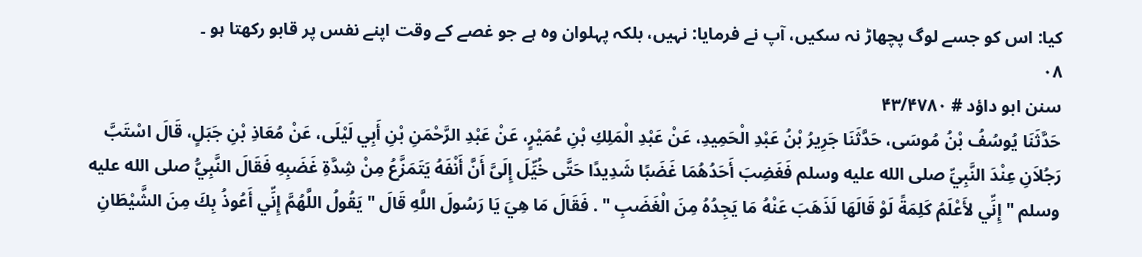کیا: اس کو جسے لوگ پچھاڑ نہ سکیں، آپ نے فرمایا: نہیں، بلکہ پہلوان وہ ہے جو غصے کے وقت اپنے نفس پر قابو رکھتا ہو ۔
۰۸
سنن ابو داؤد # ۴۳/۴۷۸۰
حَدَّثَنَا يُوسُفُ بْنُ مُوسَى، حَدَّثَنَا جَرِيرُ بْنُ عَبْدِ الْحَمِيدِ، عَنْ عَبْدِ الْمَلِكِ بْنِ عُمَيْرٍ، عَنْ عَبْدِ الرَّحْمَنِ بْنِ أَبِي لَيْلَى، عَنْ مُعَاذِ بْنِ جَبَلٍ، قَالَ اسْتَبَّ رَجُلاَنِ عِنْدَ النَّبِيِّ صلى الله عليه وسلم فَغَضِبَ أَحَدُهُمَا غَضَبًا شَدِيدًا حَتَّى خُيِّلَ إِلَىَّ أَنَّ أَنْفَهُ يَتَمَزَّعُ مِنْ شِدَّةِ غَضَبِهِ فَقَالَ النَّبِيُّ صلى الله عليه وسلم " إِنِّي لأَعْلَمُ كَلِمَةً لَوْ قَالَهَا لَذَهَبَ عَنْهُ مَا يَجِدُهُ مِنَ الْغَضَبِ " . فَقَالَ مَا هِيَ يَا رَسُولَ اللَّهِ قَالَ " يَقُولُ اللَّهُمَّ إِنِّي أَعُوذُ بِكَ مِنَ الشَّيْطَانِ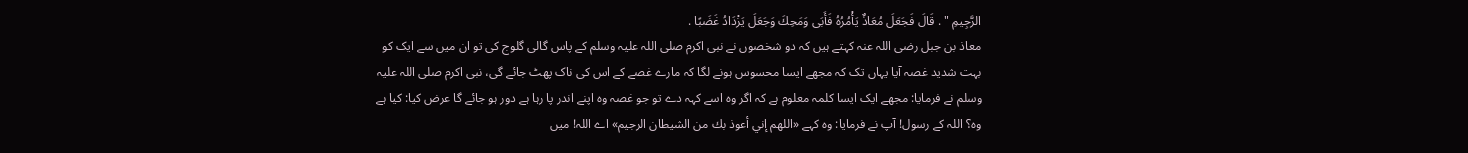الرَّجِيمِ " . قَالَ فَجَعَلَ مُعَاذٌ يَأْمُرُهُ فَأَبَى وَمَحِكَ وَجَعَلَ يَزْدَادُ غَضَبًا .
معاذ بن جبل رضی اللہ عنہ کہتے ہیں کہ دو شخصوں نے نبی اکرم صلی اللہ علیہ وسلم کے پاس گالی گلوج کی تو ان میں سے ایک کو بہت شدید غصہ آیا یہاں تک کہ مجھے ایسا محسوس ہونے لگا کہ مارے غصے کے اس کی ناک پھٹ جائے گی، نبی اکرم صلی اللہ علیہ وسلم نے فرمایا: مجھے ایک ایسا کلمہ معلوم ہے کہ اگر وہ اسے کہہ دے تو جو غصہ وہ اپنے اندر پا رہا ہے دور ہو جائے گا عرض کیا: کیا ہے وہ؟ اللہ کے رسول! آپ نے فرمایا: وہ کہے «اللهم إني أعوذ بك من الشيطان الرجيم» اے اللہ! میں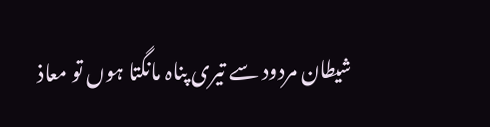شیطان مردود سے تیری پناہ مانگتا ہوں تو معاذ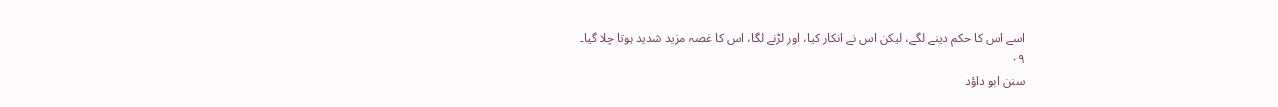اسے اس کا حکم دینے لگے، لیکن اس نے انکار کیا، اور لڑنے لگا، اس کا غصہ مزید شدید ہوتا چلا گیا۔
۰۹
سنن ابو داؤد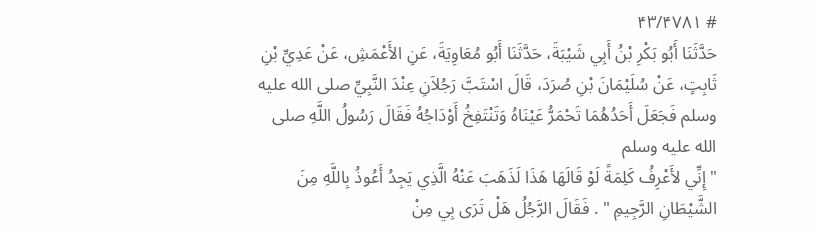# ۴۳/۴۷۸۱
حَدَّثَنَا أَبُو بَكْرِ بْنُ أَبِي شَيْبَةَ، حَدَّثَنَا أَبُو مُعَاوِيَةَ، عَنِ الأَعْمَشِ، عَنْ عَدِيِّ بْنِ ثَابِتٍ، عَنْ سُلَيْمَانَ بْنِ صُرَدَ، قَالَ اسْتَبَّ رَجُلاَنِ عِنْدَ النَّبِيِّ صلى الله عليه وسلم فَجَعَلَ أَحَدُهُمَا تَحْمَرُّ عَيْنَاهُ وَتَنْتَفِخُ أَوْدَاجُهُ فَقَالَ رَسُولُ اللَّهِ صلى الله عليه وسلم
" إِنِّي لأَعْرِفُ كَلِمَةً لَوْ قَالَهَا هَذَا لَذَهَبَ عَنْهُ الَّذِي يَجِدُ أَعُوذُ بِاللَّهِ مِنَ الشَّيْطَانِ الرَّجِيمِ " . فَقَالَ الرَّجُلُ هَلْ تَرَى بِي مِنْ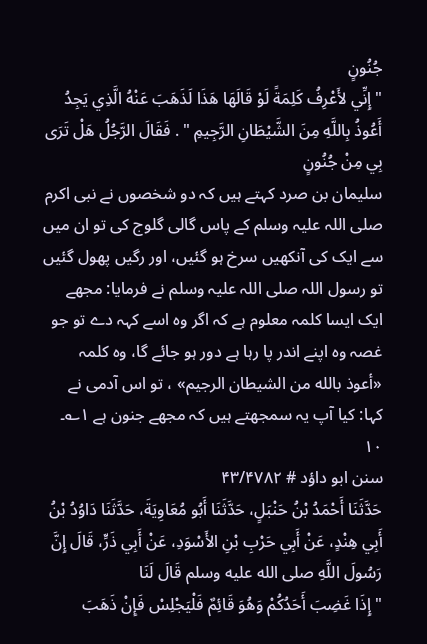جُنُونٍ
" إِنِّي لأَعْرِفُ كَلِمَةً لَوْ قَالَهَا هَذَا لَذَهَبَ عَنْهُ الَّذِي يَجِدُ أَعُوذُ بِاللَّهِ مِنَ الشَّيْطَانِ الرَّجِيمِ " . فَقَالَ الرَّجُلُ هَلْ تَرَى بِي مِنْ جُنُونٍ
سلیمان بن صرد کہتے ہیں کہ دو شخصوں نے نبی اکرم صلی اللہ علیہ وسلم کے پاس گالی گلوج کی تو ان میں سے ایک کی آنکھیں سرخ ہو گئیں، اور رگیں پھول گئیں تو رسول اللہ صلی اللہ علیہ وسلم نے فرمایا: مجھے ایک ایسا کلمہ معلوم ہے کہ اگر وہ اسے کہہ دے تو جو غصہ وہ اپنے اندر پا رہا ہے دور ہو جائے گا، وہ کلمہ «أعوذ بالله من الشيطان الرجيم» ، تو اس آدمی نے کہا: کیا آپ یہ سمجھتے ہیں کہ مجھے جنون ہے ۱؎۔
۱۰
سنن ابو داؤد # ۴۳/۴۷۸۲
حَدَّثَنَا أَحْمَدُ بْنُ حَنْبَلٍ، حَدَّثَنَا أَبُو مُعَاوِيَةَ، حَدَّثَنَا دَاوُدُ بْنُ أَبِي هِنْدٍ، عَنْ أَبِي حَرْبِ بْنِ الأَسْوَدِ، عَنْ أَبِي ذَرٍّ، قَالَ إِنَّ رَسُولَ اللَّهِ صلى الله عليه وسلم قَالَ لَنَا
" إِذَا غَضِبَ أَحَدُكُمْ وَهُوَ قَائِمٌ فَلْيَجْلِسْ فَإِنْ ذَهَبَ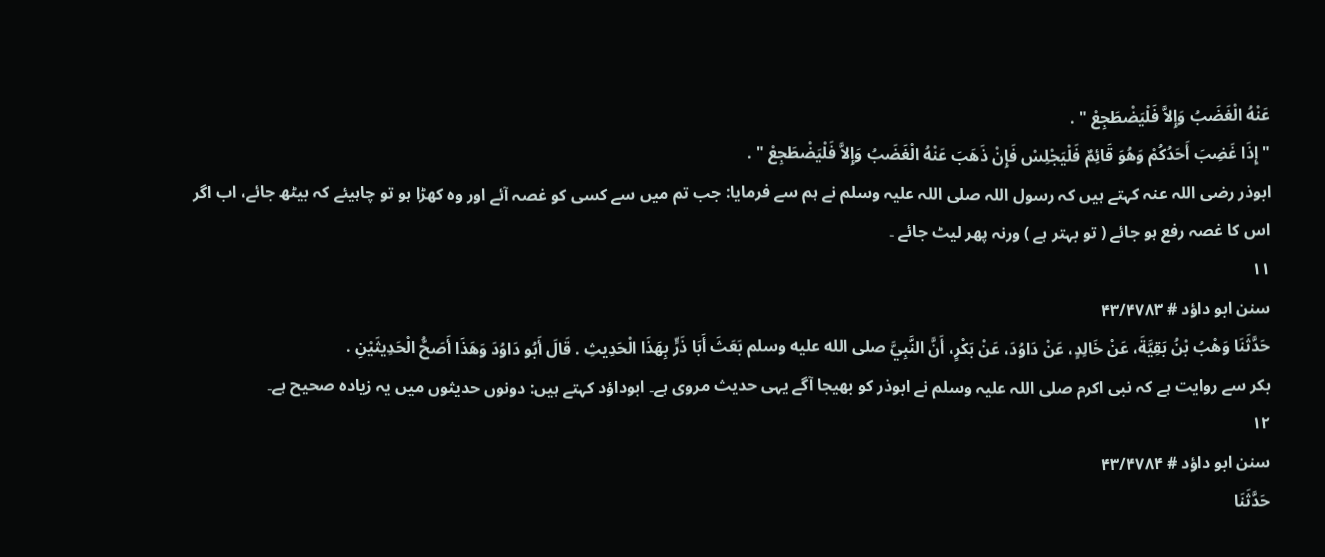عَنْهُ الْغَضَبُ وَإِلاَّ فَلْيَضْطَجِعْ " .
" إِذَا غَضِبَ أَحَدُكُمْ وَهُوَ قَائِمٌ فَلْيَجْلِسْ فَإِنْ ذَهَبَ عَنْهُ الْغَضَبُ وَإِلاَّ فَلْيَضْطَجِعْ " .
ابوذر رضی اللہ عنہ کہتے ہیں کہ رسول اللہ صلی اللہ علیہ وسلم نے ہم سے فرمایا: جب تم میں سے کسی کو غصہ آئے اور وہ کھڑا ہو تو چاہیئے کہ بیٹھ جائے، اب اگر اس کا غصہ رفع ہو جائے ( تو بہتر ہے ) ورنہ پھر لیٹ جائے ۔
۱۱
سنن ابو داؤد # ۴۳/۴۷۸۳
حَدَّثَنَا وَهْبُ بْنُ بَقِيَّةَ، عَنْ خَالِدٍ، عَنْ دَاوُدَ، عَنْ بَكْرٍ، أَنَّ النَّبِيَّ صلى الله عليه وسلم بَعَثَ أَبَا ذَرٍّ بِهَذَا الْحَدِيثِ . قَالَ أَبُو دَاوُدَ وَهَذَا أَصَحُّ الْحَدِيثَيْنِ .
بکر سے روایت ہے کہ نبی اکرم صلی اللہ علیہ وسلم نے ابوذر کو بھیجا آگے یہی حدیث مروی ہے۔ ابوداؤد کہتے ہیں: دونوں حدیثوں میں یہ زیادہ صحیح ہے۔
۱۲
سنن ابو داؤد # ۴۳/۴۷۸۴
حَدَّثَنَا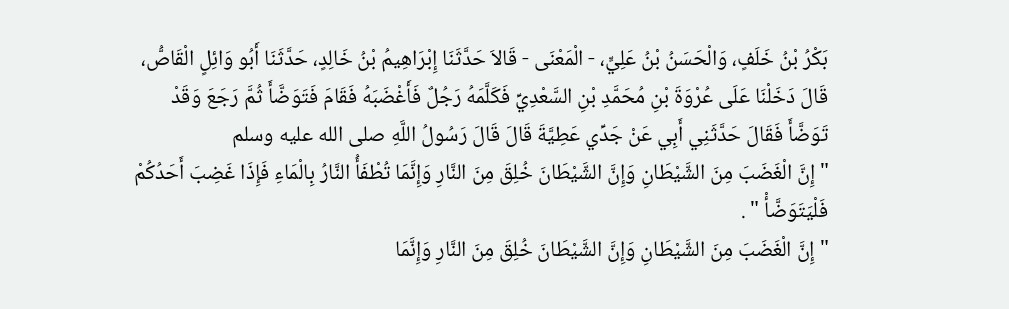بَكْرُ بْنُ خَلَفٍ، وَالْحَسَنُ بْنُ عَلِيٍّ، - الْمَعْنَى - قَالاَ حَدَّثَنَا إِبْرَاهِيمُ بْنُ خَالِدٍ، حَدَّثَنَا أَبُو وَائِلٍ الْقَاصُّ، قَالَ دَخَلْنَا عَلَى عُرْوَةَ بْنِ مُحَمَّدِ بْنِ السَّعْدِيِّ فَكَلَّمَهُ رَجُلٌ فَأَغْضَبَهُ فَقَامَ فَتَوَضَّأَ ثُمَّ رَجَعَ وَقَدْ تَوَضَّأَ فَقَالَ حَدَّثَنِي أَبِي عَنْ جَدِّي عَطِيَّةَ قَالَ قَالَ رَسُولُ اللَّهِ صلى الله عليه وسلم
" إِنَّ الْغَضَبَ مِنَ الشَّيْطَانِ وَإِنَّ الشَّيْطَانَ خُلِقَ مِنَ النَّارِ وَإِنَّمَا تُطْفَأُ النَّارُ بِالْمَاءِ فَإِذَا غَضِبَ أَحَدُكُمْ فَلْيَتَوَضَّأْ " .
" إِنَّ الْغَضَبَ مِنَ الشَّيْطَانِ وَإِنَّ الشَّيْطَانَ خُلِقَ مِنَ النَّارِ وَإِنَّمَا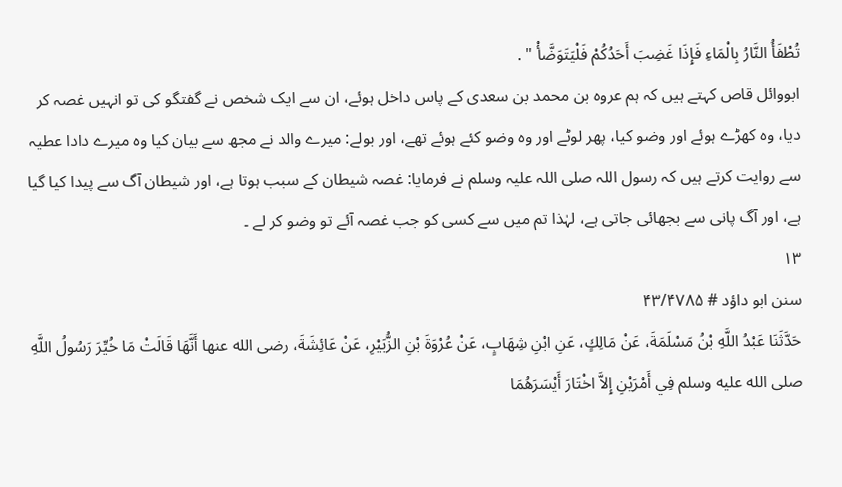تُطْفَأُ النَّارُ بِالْمَاءِ فَإِذَا غَضِبَ أَحَدُكُمْ فَلْيَتَوَضَّأْ " .
ابووائل قاص کہتے ہیں کہ ہم عروہ بن محمد بن سعدی کے پاس داخل ہوئے، ان سے ایک شخص نے گفتگو کی تو انہیں غصہ کر دیا، وہ کھڑے ہوئے اور وضو کیا، پھر لوٹے اور وہ وضو کئے ہوئے تھے، اور بولے: میرے والد نے مجھ سے بیان کیا وہ میرے دادا عطیہ سے روایت کرتے ہیں کہ رسول اللہ صلی اللہ علیہ وسلم نے فرمایا: غصہ شیطان کے سبب ہوتا ہے، اور شیطان آگ سے پیدا کیا گیا ہے، اور آگ پانی سے بجھائی جاتی ہے، لہٰذا تم میں سے کسی کو جب غصہ آئے تو وضو کر لے ۔
۱۳
سنن ابو داؤد # ۴۳/۴۷۸۵
حَدَّثَنَا عَبْدُ اللَّهِ بْنُ مَسْلَمَةَ، عَنْ مَالِكٍ، عَنِ ابْنِ شِهَابٍ، عَنْ عُرْوَةَ بْنِ الزُّبَيْرِ، عَنْ عَائِشَةَ، رضى الله عنها أَنَّهَا قَالَتْ مَا خُيِّرَ رَسُولُ اللَّهِ صلى الله عليه وسلم فِي أَمْرَيْنِ إِلاَّ اخْتَارَ أَيْسَرَهُمَا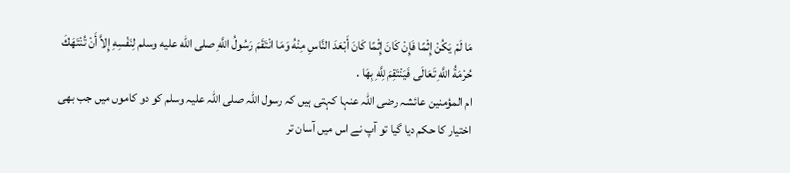مَا لَمْ يَكُنْ إِثْمًا فَإِنْ كَانَ إِثْمًا كَانَ أَبْعَدَ النَّاسِ مِنْهُ وَمَا انْتَقَمَ رَسُولُ اللَّهِ صلى الله عليه وسلم لِنَفْسِهِ إِلاَّ أَنْ تُنْتَهَكَ حُرْمَةُ اللَّهِ تَعَالَى فَيَنْتَقِمَ لِلَّهِ بِهَا .
ام المؤمنین عائشہ رضی اللہ عنہا کہتی ہیں کہ رسول اللہ صلی اللہ علیہ وسلم کو دو کاموں میں جب بھی اختیار کا حکم دیا گیا تو آپ نے اس میں آسان تر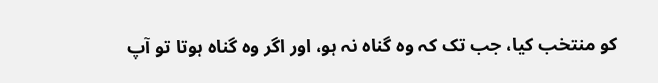کو منتخب کیا، جب تک کہ وہ گناہ نہ ہو، اور اگر وہ گناہ ہوتا تو آپ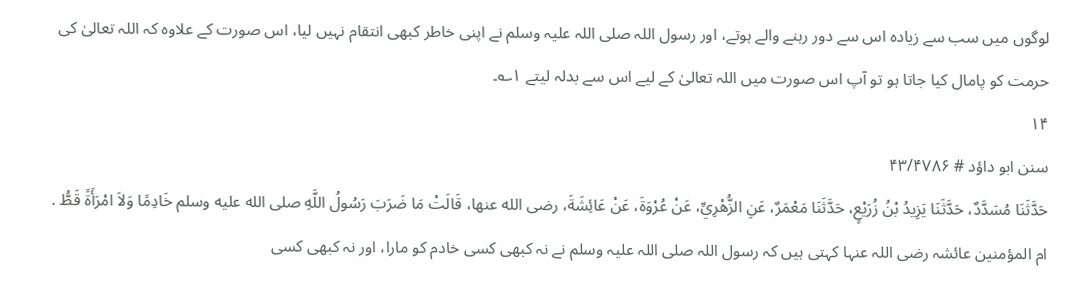لوگوں میں سب سے زیادہ اس سے دور رہنے والے ہوتے، اور رسول اللہ صلی اللہ علیہ وسلم نے اپنی خاطر کبھی انتقام نہیں لیا، اس صورت کے علاوہ کہ اللہ تعالیٰ کی حرمت کو پامال کیا جاتا ہو تو آپ اس صورت میں اللہ تعالیٰ کے لیے اس سے بدلہ لیتے ۱؎۔
۱۴
سنن ابو داؤد # ۴۳/۴۷۸۶
حَدَّثَنَا مُسَدَّدٌ، حَدَّثَنَا يَزِيدُ بْنُ زُرَيْعٍ، حَدَّثَنَا مَعْمَرٌ، عَنِ الزُّهْرِيِّ، عَنْ عُرْوَةَ، عَنْ عَائِشَةَ، رضى الله عنها، قَالَتْ مَا ضَرَبَ رَسُولُ اللَّهِ صلى الله عليه وسلم خَادِمًا وَلاَ امْرَأَةً قَطُّ .
ام المؤمنین عائشہ رضی اللہ عنہا کہتی ہیں کہ رسول اللہ صلی اللہ علیہ وسلم نے نہ کبھی کسی خادم کو مارا، اور نہ کبھی کسی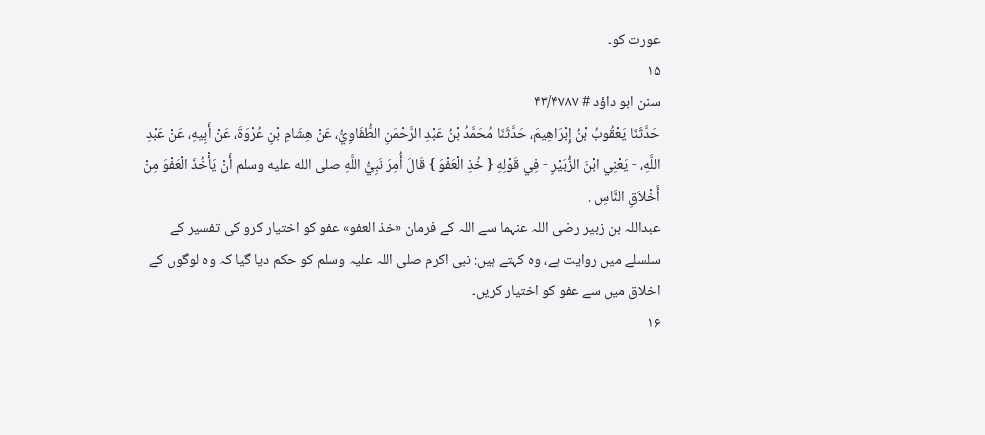عورت کو۔
۱۵
سنن ابو داؤد # ۴۳/۴۷۸۷
حَدَّثَنَا يَعْقُوبُ بْنُ إِبْرَاهِيمَ، حَدَّثَنَا مُحَمَّدُ بْنُ عَبْدِ الرَّحْمَنِ الطُّفَاوِيُّ، عَنْ هِشَامِ بْنِ عُرْوَةَ، عَنْ أَبِيهِ، عَنْ عَبْدِ اللَّهِ، - يَعْنِي ابْنَ الزُّبَيْرِ - فِي قَوْلِهِ { خُذِ الْعَفْوَ } قَالَ أُمِرَ نَبِيُّ اللَّهِ صلى الله عليه وسلم أَنْ يَأْخُذَ الْعَفْوَ مِنْ أَخْلاَقِ النَّاسِ .
عبداللہ بن زبیر رضی اللہ عنہما سے اللہ کے فرمان «خذ العفو» عفو کو اختیار کرو کی تفسیر کے سلسلے میں روایت ہے، وہ کہتے ہیں: نبی اکرم صلی اللہ علیہ وسلم کو حکم دیا گیا کہ وہ لوگوں کے اخلاق میں سے عفو کو اختیار کریں۔
۱۶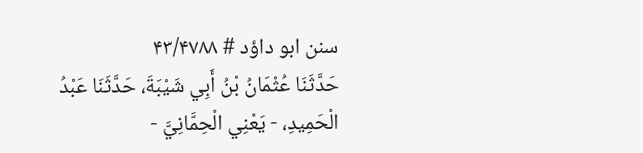سنن ابو داؤد # ۴۳/۴۷۸۸
حَدَّثَنَا عُثْمَانُ بْنُ أَبِي شَيْبَةَ، حَدَّثَنَا عَبْدُ الْحَمِيدِ، - يَعْنِي الْحِمَّانِيَّ -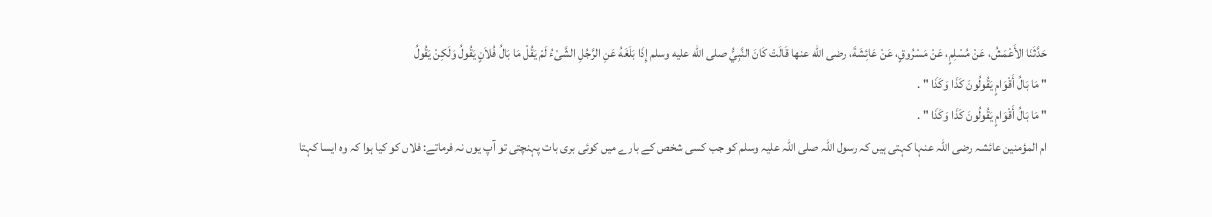حَدَّثَنَا الأَعْمَشُ، عَنْ مُسْلِمٍ، عَنْ مَسْرُوقٍ، عَنْ عَائِشَةَ، رضى الله عنها قَالَتْ كَانَ النَّبِيُّ صلى الله عليه وسلم إِذَا بَلَغَهُ عَنِ الرَّجُلِ الشَّىْءُ لَمْ يَقُلْ مَا بَالُ فُلاَنٍ يَقُولُ وَلَكِنْ يَقُولُ
" مَا بَالُ أَقْوَامٍ يَقُولُونَ كَذَا وَكَذَا " .
" مَا بَالُ أَقْوَامٍ يَقُولُونَ كَذَا وَكَذَا " .
ام المؤمنین عائشہ رضی اللہ عنہا کہتی ہیں کہ رسول اللہ صلی اللہ علیہ وسلم کو جب کسی شخص کے بارے میں کوئی بری بات پہنچتی تو آپ یوں نہ فرماتے: فلاں کو کیا ہوا کہ وہ ایسا کہتا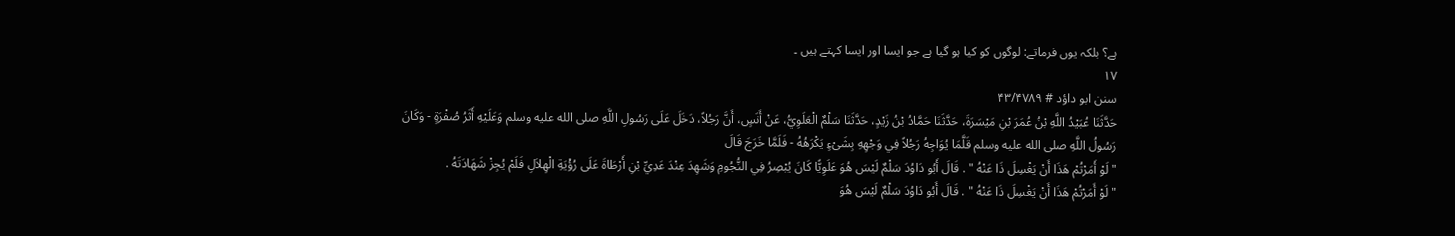ہے؟ بلکہ یوں فرماتے: لوگوں کو کیا ہو گیا ہے جو ایسا اور ایسا کہتے ہیں ۔
۱۷
سنن ابو داؤد # ۴۳/۴۷۸۹
حَدَّثَنَا عُبَيْدُ اللَّهِ بْنُ عُمَرَ بْنِ مَيْسَرَةَ، حَدَّثَنَا حَمَّادُ بْنُ زَيْدٍ، حَدَّثَنَا سَلْمٌ الْعَلَوِيُّ، عَنْ أَنَسٍ، أَنَّ رَجُلاً، دَخَلَ عَلَى رَسُولِ اللَّهِ صلى الله عليه وسلم وَعَلَيْهِ أَثَرُ صُفْرَةٍ - وَكَانَ رَسُولُ اللَّهِ صلى الله عليه وسلم قَلَّمَا يُوَاجِهُ رَجُلاً فِي وَجْهِهِ بِشَىْءٍ يَكْرَهُهُ - فَلَمَّا خَرَجَ قَالَ
" لَوْ أَمَرْتُمْ هَذَا أَنْ يَغْسِلَ ذَا عَنْهُ " . قَالَ أَبُو دَاوُدَ سَلْمٌ لَيْسَ هُوَ عَلَوِيًّا كَانَ يُبْصِرُ فِي النُّجُومِ وَشَهِدَ عِنْدَ عَدِيِّ بْنِ أَرْطَاةَ عَلَى رُؤْيَةِ الْهِلاَلِ فَلَمْ يُجِزْ شَهَادَتَهُ .
" لَوْ أَمَرْتُمْ هَذَا أَنْ يَغْسِلَ ذَا عَنْهُ " . قَالَ أَبُو دَاوُدَ سَلْمٌ لَيْسَ هُوَ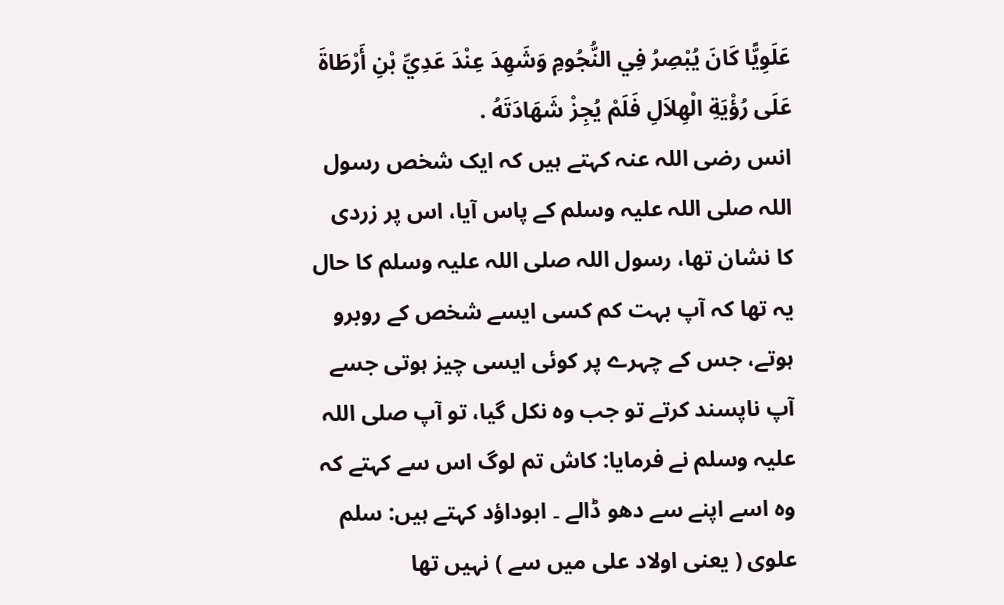عَلَوِيًّا كَانَ يُبْصِرُ فِي النُّجُومِ وَشَهِدَ عِنْدَ عَدِيِّ بْنِ أَرْطَاةَ عَلَى رُؤْيَةِ الْهِلاَلِ فَلَمْ يُجِزْ شَهَادَتَهُ .
انس رضی اللہ عنہ کہتے ہیں کہ ایک شخص رسول اللہ صلی اللہ علیہ وسلم کے پاس آیا، اس پر زردی کا نشان تھا، رسول اللہ صلی اللہ علیہ وسلم کا حال یہ تھا کہ آپ بہت کم کسی ایسے شخص کے روبرو ہوتے، جس کے چہرے پر کوئی ایسی چیز ہوتی جسے آپ ناپسند کرتے تو جب وہ نکل گیا، تو آپ صلی اللہ علیہ وسلم نے فرمایا: کاش تم لوگ اس سے کہتے کہ وہ اسے اپنے سے دھو ڈالے ۔ ابوداؤد کہتے ہیں: سلم علوی ( یعنی اولاد علی میں سے ) نہیں تھا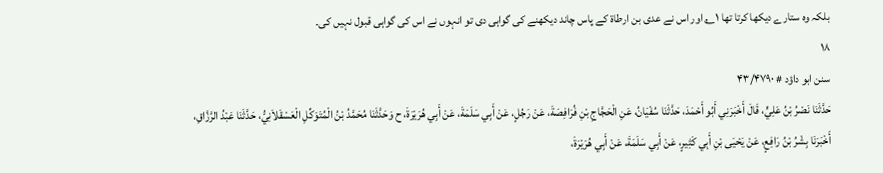بلکہ وہ ستارے دیکھا کرتا تھا ۱؎ اور اس نے عدی بن ارطاۃ کے پاس چاند دیکھنے کی گواہی دی تو انہوں نے اس کی گواہی قبول نہیں کی۔
۱۸
سنن ابو داؤد # ۴۳/۴۷۹۰
حَدَّثَنَا نَصْرُ بْنُ عَلِيٍّ، قَالَ أَخْبَرَنِي أَبُو أَحْمَدَ، حَدَّثَنَا سُفْيَانُ، عَنِ الْحَجَّاجِ بْنِ فُرَافِصَةَ، عَنْ رَجُلٍ، عَنْ أَبِي سَلَمَةَ، عَنْ أَبِي هُرَيْرَةَ، ح وَحَدَّثَنَا مُحَمَّدُ بْنُ الْمُتَوَكِّلِ الْعَسْقَلاَنِيُّ، حَدَّثَنَا عَبْدُ الرَّزَّاقِ، أَخْبَرَنَا بِشْرُ بْنُ رَافِعٍ، عَنْ يَحْيَى بْنِ أَبِي كَثِيرٍ، عَنْ أَبِي سَلَمَةَ، عَنْ أَبِي هُرَيْرَةَ،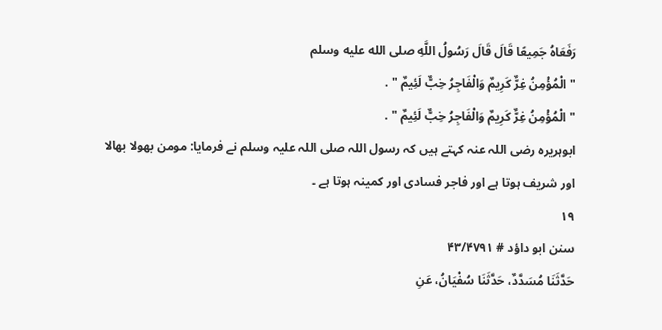رَفَعَاهُ جَمِيعًا قَالَ قَالَ رَسُولُ اللَّهِ صلى الله عليه وسلم
" الْمُؤْمِنُ غِرٌّ كَرِيمٌ وَالْفَاجِرُ خِبٌّ لَئِيمٌ " .
" الْمُؤْمِنُ غِرٌّ كَرِيمٌ وَالْفَاجِرُ خِبٌّ لَئِيمٌ " .
ابوہریرہ رضی اللہ عنہ کہتے ہیں کہ رسول اللہ صلی اللہ علیہ وسلم نے فرمایا: مومن بھولا بھالا اور شریف ہوتا ہے اور فاجر فسادی اور کمینہ ہوتا ہے ۔
۱۹
سنن ابو داؤد # ۴۳/۴۷۹۱
حَدَّثَنَا مُسَدَّدٌ، حَدَّثَنَا سُفْيَانُ، عَنِ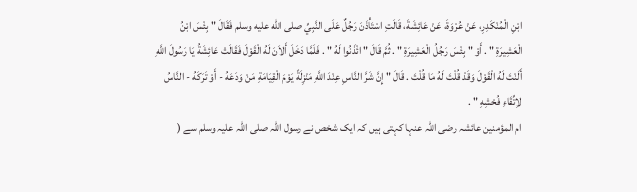ابْنِ الْمُنْكَدِرِ، عَنْ عُرْوَةَ، عَنْ عَائِشَةَ، قَالَتِ اسْتَأْذَنَ رَجُلٌ عَلَى النَّبِيِّ صلى الله عليه وسلم فَقَالَ " بِئْسَ ابْنُ الْعَشِيرَةِ " . أَوْ " بِئْسَ رَجُلُ الْعَشِيرَةِ " . ثُمَّ قَالَ " ائْذَنُوا لَهُ " . فَلَمَّا دَخَلَ أَلاَنَ لَهُ الْقَوْلَ فَقَالَتْ عَائِشَةُ يَا رَسُولَ اللَّهِ أَلَنْتَ لَهُ الْقَوْلَ وَقَدْ قُلْتَ لَهُ مَا قُلْتَ . قَالَ " إِنَّ شَرَّ النَّاسِ عِنْدَ اللَّهِ مَنْزِلَةً يَوْمَ الْقِيَامَةِ مَنْ وَدَعَهُ - أَوْ تَرَكَهُ - النَّاسُ لاِتِّقَاءِ فُحْشِهِ " .
ام المؤمنین عائشہ رضی اللہ عنہا کہتی ہیں کہ ایک شخص نے رسول اللہ صلی اللہ علیہ وسلم سے (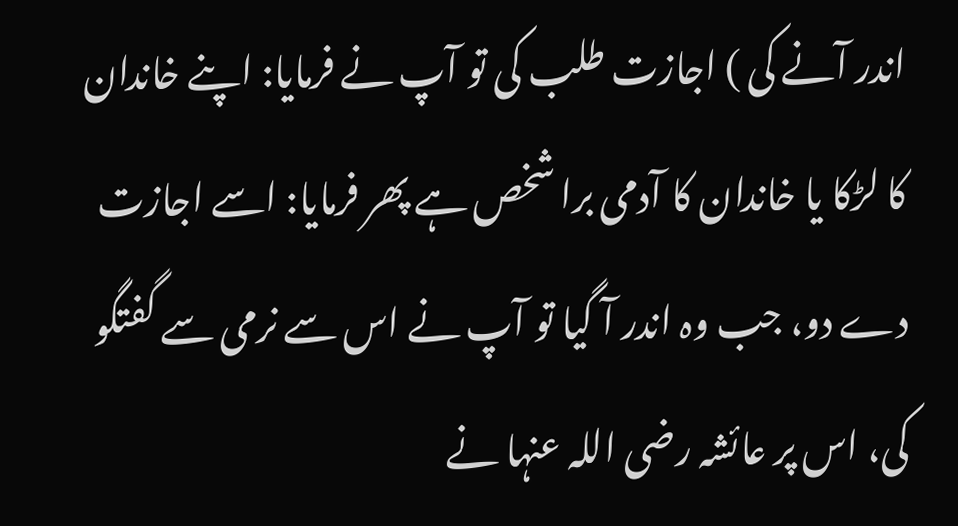اندر آنے کی ) اجازت طلب کی تو آپ نے فرمایا: اپنے خاندان کا لڑکا یا خاندان کا آدمی برا شخص ہے پھر فرمایا: اسے اجازت دے دو، جب وہ اندر آ گیا تو آپ نے اس سے نرمی سے گفتگو کی، اس پر عائشہ رضی اللہ عنہا نے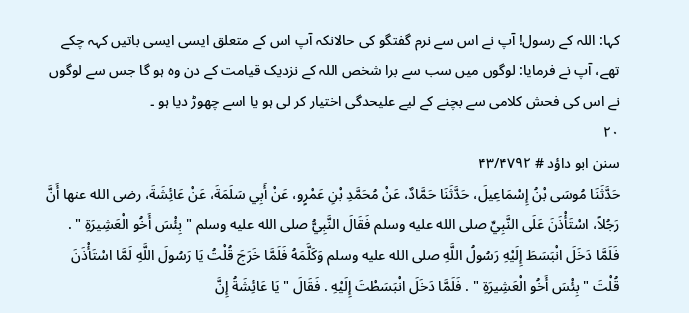کہا: اللہ کے رسول! آپ نے اس سے نرم گفتگو کی حالانکہ آپ اس کے متعلق ایسی ایسی باتیں کہہ چکے تھے، آپ نے فرمایا: لوگوں میں سب سے برا شخص اللہ کے نزدیک قیامت کے دن وہ ہو گا جس سے لوگوں نے اس کی فحش کلامی سے بچنے کے لیے علیحدگی اختیار کر لی ہو یا اسے چھوڑ دیا ہو ۔
۲۰
سنن ابو داؤد # ۴۳/۴۷۹۲
حَدَّثَنَا مُوسَى بْنُ إِسْمَاعِيلَ، حَدَّثَنَا حَمَّادٌ، عَنْ مُحَمَّدِ بْنِ عَمْرٍو، عَنْ أَبِي سَلَمَةَ، عَنْ عَائِشَةَ، رضى الله عنها أَنَّ رَجُلاً، اسْتَأْذَنَ عَلَى النَّبِيِّ صلى الله عليه وسلم فَقَالَ النَّبِيُّ صلى الله عليه وسلم " بِئْسَ أَخُو الْعَشِيرَةِ " . فَلَمَّا دَخَلَ انْبَسَطَ إِلَيْهِ رَسُولُ اللَّهِ صلى الله عليه وسلم وَكَلَّمَهُ فَلَمَّا خَرَجَ قُلْتُ يَا رَسُولَ اللَّهِ لَمَّا اسْتَأْذَنَ قُلْتَ " بِئْسَ أَخُو الْعَشِيرَةِ " . فَلَمَّا دَخَلَ انْبَسَطْتَ إِلَيْهِ . فَقَالَ " يَا عَائِشَةُ إِنَّ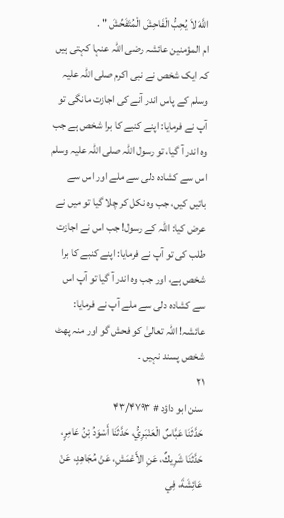اللَّهَ لاَ يُحِبُّ الْفَاحِشَ الْمُتَفَحِّشَ " .
ام المؤمنین عائشہ رضی اللہ عنہا کہتی ہیں کہ ایک شخص نے نبی اکرم صلی اللہ علیہ وسلم کے پاس اندر آنے کی اجازت مانگی تو آپ نے فرمایا: اپنے کنبے کا برا شخص ہے جب وہ اندر آ گیا، تو رسول اللہ صلی اللہ علیہ وسلم اس سے کشادہ دلی سے ملے اور اس سے باتیں کیں، جب وہ نکل کر چلا گیا تو میں نے عرض کیا: اللہ کے رسول! جب اس نے اجازت طلب کی تو آپ نے فرمایا: اپنے کنبے کا برا شخص ہے، اور جب وہ اندر آ گیا تو آپ اس سے کشادہ دلی سے ملے آپ نے فرمایا: عائشہ! اللہ تعالیٰ کو فحش گو اور منہ پھٹ شخص پسند نہیں ۔
۲۱
سنن ابو داؤد # ۴۳/۴۷۹۳
حَدَّثَنَا عَبَّاسٌ الْعَنْبَرِيُّ، حَدَّثَنَا أَسْوَدُ بْنُ عَامِرٍ، حَدَّثَنَا شَرِيكٌ، عَنِ الأَعْمَشِ، عَنْ مُجَاهِدٍ، عَنْ عَائِشَةَ، فِي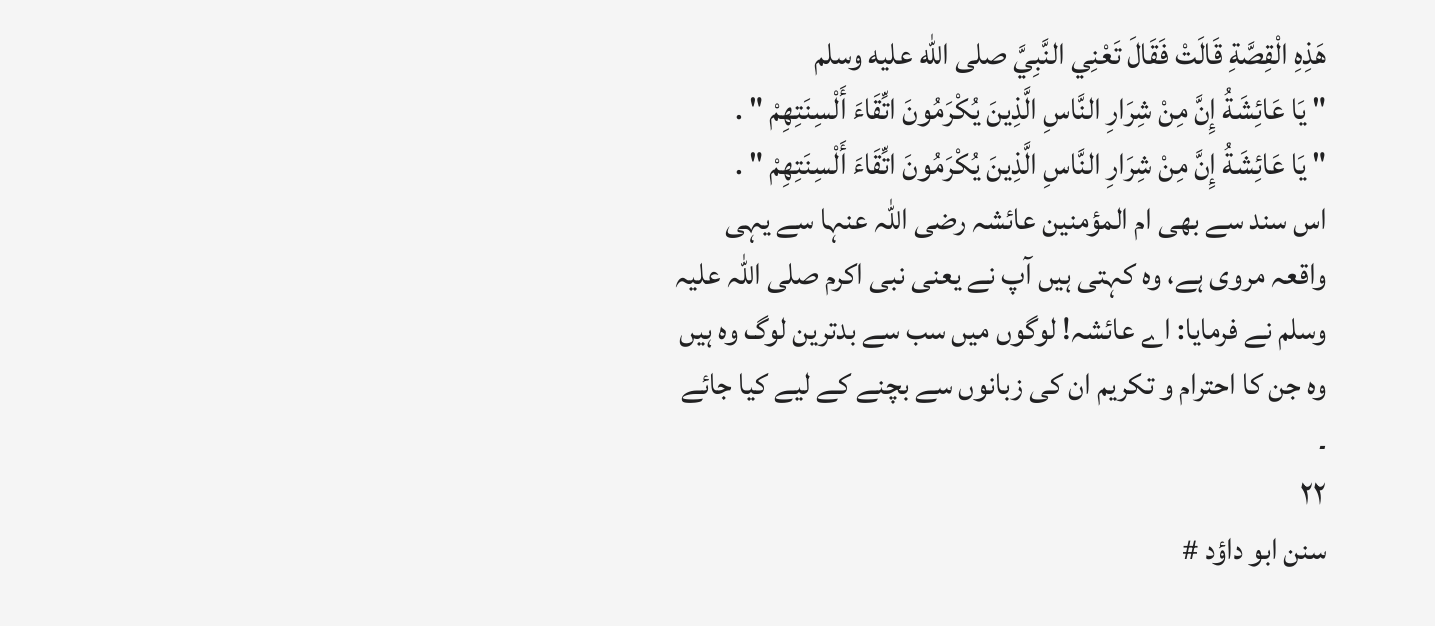هَذِهِ الْقِصَّةِ قَالَتْ فَقَالَ تَعْنِي النَّبِيَّ صلى الله عليه وسلم
" يَا عَائِشَةُ إِنَّ مِنْ شِرَارِ النَّاسِ الَّذِينَ يُكْرَمُونَ اتِّقَاءَ أَلْسِنَتِهِمْ " .
" يَا عَائِشَةُ إِنَّ مِنْ شِرَارِ النَّاسِ الَّذِينَ يُكْرَمُونَ اتِّقَاءَ أَلْسِنَتِهِمْ " .
اس سند سے بھی ام المؤمنین عائشہ رضی اللہ عنہا سے یہی واقعہ مروی ہے، وہ کہتی ہیں آپ نے یعنی نبی اکرم صلی اللہ علیہ وسلم نے فرمایا: اے عائشہ! لوگوں میں سب سے بدترین لوگ وہ ہیں وہ جن کا احترام و تکریم ان کی زبانوں سے بچنے کے لیے کیا جائے ۔
۲۲
سنن ابو داؤد #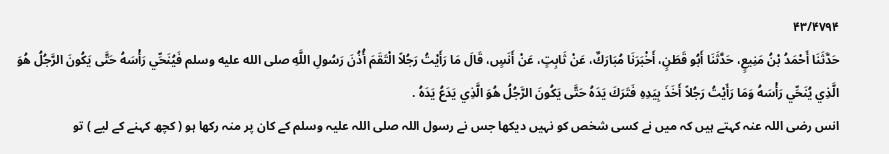۴۳/۴۷۹۴
حَدَّثَنَا أَحْمَدُ بْنُ مَنِيعٍ، حَدَّثَنَا أَبُو قَطَنٍ، أَخْبَرَنَا مُبَارَكٌ، عَنْ ثَابِتٍ، عَنْ أَنَسٍ، قَالَ مَا رَأَيْتُ رَجُلاً الْتَقَمَ أُذُنَ رَسُولِ اللَّهِ صلى الله عليه وسلم فَيُنَحِّي رَأْسَهُ حَتَّى يَكُونَ الرَّجُلُ هُوَ الَّذِي يُنَحِّي رَأْسَهُ وَمَا رَأَيْتُ رَجُلاً أَخَذَ بِيَدِهِ فَتَرَكَ يَدَهُ حَتَّى يَكُونَ الرَّجُلُ هُوَ الَّذِي يَدَعُ يَدَهُ .
انس رضی اللہ عنہ کہتے ہیں کہ میں نے کسی شخص کو نہیں دیکھا جس نے رسول اللہ صلی اللہ علیہ وسلم کے کان پر منہ رکھا ہو ( کچھ کہنے کے لیے ) تو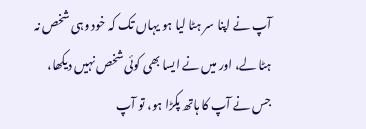آپ نے اپنا سر ہٹا لیا ہو یہاں تک کہ خود وہی شخص نہ ہٹا لے، اور میں نے ایسا بھی کوئی شخص نہیں دیکھا، جس نے آپ کا ہاتھ پکڑا ہو، تو آپ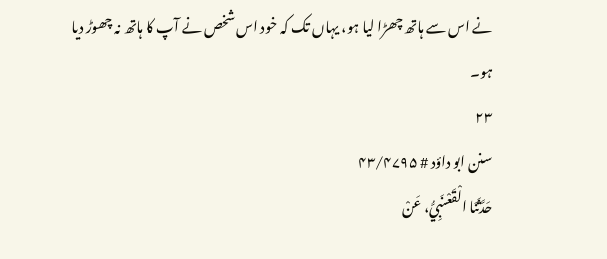نے اس سے ہاتھ چھڑا لیا ہو، یہاں تک کہ خود اس شخص نے آپ کا ہاتھ نہ چھوڑ دیا ہو۔
۲۳
سنن ابو داؤد # ۴۳/۴۷۹۵
حَدَّثَنَا الْقَعْنَبِيُّ، عَنْ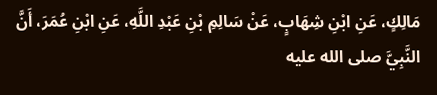مَالِكٍ، عَنِ ابْنِ شِهَابٍ، عَنْ سَالِمِ بْنِ عَبْدِ اللَّهِ، عَنِ ابْنِ عُمَرَ، أَنَّ النَّبِيَّ صلى الله عليه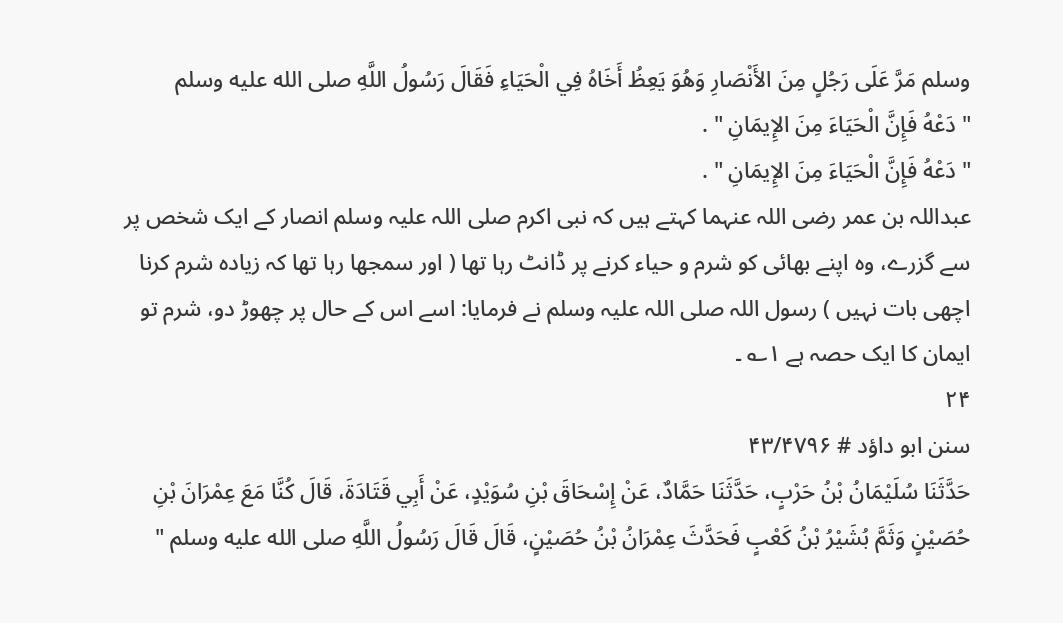وسلم مَرَّ عَلَى رَجُلٍ مِنَ الأَنْصَارِ وَهُوَ يَعِظُ أَخَاهُ فِي الْحَيَاءِ فَقَالَ رَسُولُ اللَّهِ صلى الله عليه وسلم
" دَعْهُ فَإِنَّ الْحَيَاءَ مِنَ الإِيمَانِ " .
" دَعْهُ فَإِنَّ الْحَيَاءَ مِنَ الإِيمَانِ " .
عبداللہ بن عمر رضی اللہ عنہما کہتے ہیں کہ نبی اکرم صلی اللہ علیہ وسلم انصار کے ایک شخص پر سے گزرے، وہ اپنے بھائی کو شرم و حیاء کرنے پر ڈانٹ رہا تھا ( اور سمجھا رہا تھا کہ زیادہ شرم کرنا اچھی بات نہیں ) رسول اللہ صلی اللہ علیہ وسلم نے فرمایا: اسے اس کے حال پر چھوڑ دو، شرم تو ایمان کا ایک حصہ ہے ۱؎ ۔
۲۴
سنن ابو داؤد # ۴۳/۴۷۹۶
حَدَّثَنَا سُلَيْمَانُ بْنُ حَرْبٍ، حَدَّثَنَا حَمَّادٌ، عَنْ إِسْحَاقَ بْنِ سُوَيْدٍ، عَنْ أَبِي قَتَادَةَ، قَالَ كُنَّا مَعَ عِمْرَانَ بْنِ حُصَيْنٍ وَثَمَّ بُشَيْرُ بْنُ كَعْبٍ فَحَدَّثَ عِمْرَانُ بْنُ حُصَيْنٍ، قَالَ قَالَ رَسُولُ اللَّهِ صلى الله عليه وسلم "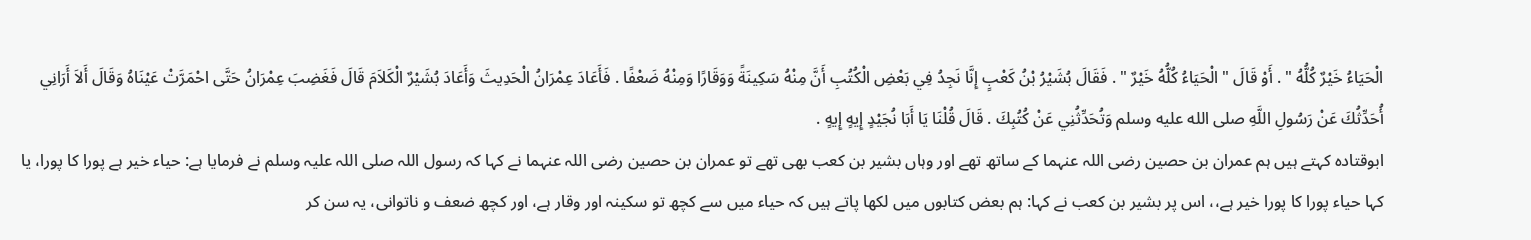الْحَيَاءُ خَيْرٌ كُلُّهُ " . أَوْ قَالَ " الْحَيَاءُ كُلُّهُ خَيْرٌ " . فَقَالَ بُشَيْرُ بْنُ كَعْبٍ إِنَّا نَجِدُ فِي بَعْضِ الْكُتُبِ أَنَّ مِنْهُ سَكِينَةً وَوَقَارًا وَمِنْهُ ضَعْفًا . فَأَعَادَ عِمْرَانُ الْحَدِيثَ وَأَعَادَ بُشَيْرٌ الْكَلاَمَ قَالَ فَغَضِبَ عِمْرَانُ حَتَّى احْمَرَّتْ عَيْنَاهُ وَقَالَ أَلاَ أَرَانِي أُحَدِّثُكَ عَنْ رَسُولِ اللَّهِ صلى الله عليه وسلم وَتُحَدِّثُنِي عَنْ كُتُبِكَ . قَالَ قُلْنَا يَا أَبَا نُجَيْدٍ إِيهٍ إِيهٍ .
ابوقتادہ کہتے ہیں ہم عمران بن حصین رضی اللہ عنہما کے ساتھ تھے اور وہاں بشیر بن کعب بھی تھے تو عمران بن حصین رضی اللہ عنہما نے کہا کہ رسول اللہ صلی اللہ علیہ وسلم نے فرمایا ہے: حیاء خیر ہے پورا کا پورا، یا کہا حیاء پورا کا پورا خیر ہے،، اس پر بشیر بن کعب نے کہا: ہم بعض کتابوں میں لکھا پاتے ہیں کہ حیاء میں سے کچھ تو سکینہ اور وقار ہے، اور کچھ ضعف و ناتوانی، یہ سن کر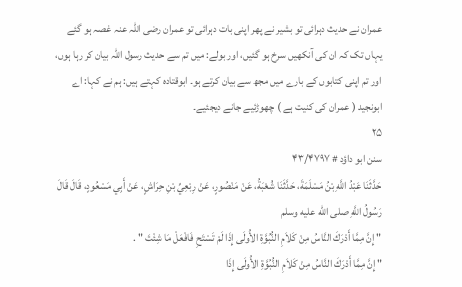عمران نے حدیث دہرائی تو بشیر نے پھر اپنی بات دہرائی تو عمران رضی اللہ عنہ غصہ ہو گئے یہاں تک کہ ان کی آنکھیں سرخ ہو گئیں، اور بولے: میں تم سے حدیث رسول اللہ بیان کر رہا ہوں، اور تم اپنی کتابوں کے بارے میں مجھ سے بیان کرتے ہو۔ ابوقتادہ کہتے ہیں: ہم نے کہا: اے ابونجید ( عمران کی کنیت ہے ) چھوڑئیے جانے دیجئیے۔
۲۵
سنن ابو داؤد # ۴۳/۴۷۹۷
حَدَّثَنَا عَبْدُ اللَّهِ بْنُ مَسْلَمَةَ، حَدَّثَنَا شُعْبَةُ، عَنْ مَنْصُورٍ، عَنْ رِبْعِيِّ بْنِ حِرَاشٍ، عَنْ أَبِي مَسْعُودٍ، قَالَ قَالَ رَسُولُ اللَّهِ صلى الله عليه وسلم
" إِنَّ مِمَّا أَدْرَكَ النَّاسُ مِنْ كَلاَمِ النُّبُوَّةِ الأُولَى إِذَا لَمْ تَسْتَحِ فَافْعَلْ مَا شِئْتَ " .
" إِنَّ مِمَّا أَدْرَكَ النَّاسُ مِنْ كَلاَمِ النُّبُوَّةِ الأُولَى إِذَا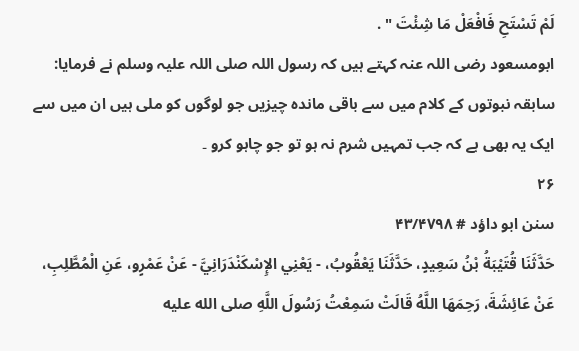لَمْ تَسْتَحِ فَافْعَلْ مَا شِئْتَ " .
ابومسعود رضی اللہ عنہ کہتے ہیں کہ رسول اللہ صلی اللہ علیہ وسلم نے فرمایا: سابقہ نبوتوں کے کلام میں سے باقی ماندہ چیزیں جو لوگوں کو ملی ہیں ان میں سے ایک یہ بھی ہے کہ جب تمہیں شرم نہ ہو تو جو چاہو کرو ۔
۲۶
سنن ابو داؤد # ۴۳/۴۷۹۸
حَدَّثَنَا قُتَيْبَةُ بْنُ سَعِيدٍ، حَدَّثَنَا يَعْقُوبُ، - يَعْنِي الإِسْكَنْدَرَانِيَّ - عَنْ عَمْرٍو، عَنِ الْمُطَّلِبِ، عَنْ عَائِشَةَ، رَحِمَهَا اللَّهُ قَالَتْ سَمِعْتُ رَسُولَ اللَّهِ صلى الله عليه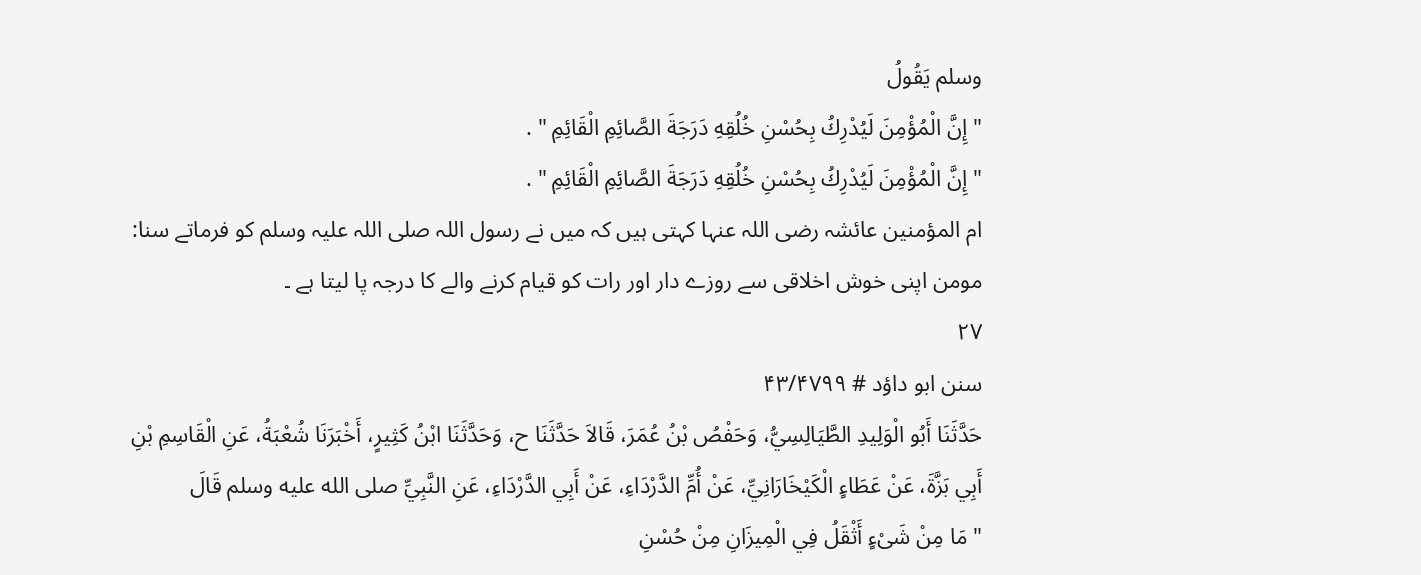وسلم يَقُولُ
" إِنَّ الْمُؤْمِنَ لَيُدْرِكُ بِحُسْنِ خُلُقِهِ دَرَجَةَ الصَّائِمِ الْقَائِمِ " .
" إِنَّ الْمُؤْمِنَ لَيُدْرِكُ بِحُسْنِ خُلُقِهِ دَرَجَةَ الصَّائِمِ الْقَائِمِ " .
ام المؤمنین عائشہ رضی اللہ عنہا کہتی ہیں کہ میں نے رسول اللہ صلی اللہ علیہ وسلم کو فرماتے سنا: مومن اپنی خوش اخلاقی سے روزے دار اور رات کو قیام کرنے والے کا درجہ پا لیتا ہے ۔
۲۷
سنن ابو داؤد # ۴۳/۴۷۹۹
حَدَّثَنَا أَبُو الْوَلِيدِ الطَّيَالِسِيُّ، وَحَفْصُ بْنُ عُمَرَ، قَالاَ حَدَّثَنَا ح، وَحَدَّثَنَا ابْنُ كَثِيرٍ، أَخْبَرَنَا شُعْبَةُ، عَنِ الْقَاسِمِ بْنِ أَبِي بَزَّةَ، عَنْ عَطَاءٍ الْكَيْخَارَانِيِّ، عَنْ أُمِّ الدَّرْدَاءِ، عَنْ أَبِي الدَّرْدَاءِ، عَنِ النَّبِيِّ صلى الله عليه وسلم قَالَ
" مَا مِنْ شَىْءٍ أَثْقَلُ فِي الْمِيزَانِ مِنْ حُسْنِ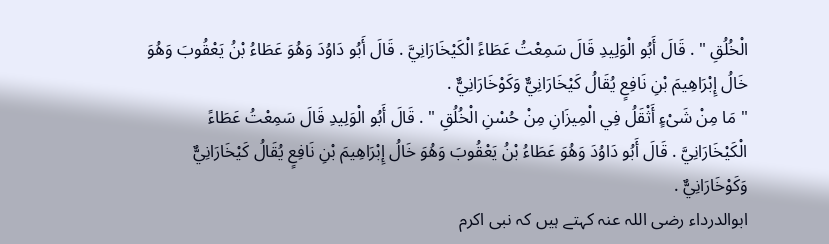الْخُلُقِ " . قَالَ أَبُو الْوَلِيدِ قَالَ سَمِعْتُ عَطَاءً الْكَيْخَارَانِيَّ . قَالَ أَبُو دَاوُدَ وَهُوَ عَطَاءُ بْنُ يَعْقُوبَ وَهُوَ خَالُ إِبْرَاهِيمَ بْنِ نَافِعٍ يُقَالُ كَيْخَارَانِيٌّ وَكَوْخَارَانِيٌّ .
" مَا مِنْ شَىْءٍ أَثْقَلُ فِي الْمِيزَانِ مِنْ حُسْنِ الْخُلُقِ " . قَالَ أَبُو الْوَلِيدِ قَالَ سَمِعْتُ عَطَاءً الْكَيْخَارَانِيَّ . قَالَ أَبُو دَاوُدَ وَهُوَ عَطَاءُ بْنُ يَعْقُوبَ وَهُوَ خَالُ إِبْرَاهِيمَ بْنِ نَافِعٍ يُقَالُ كَيْخَارَانِيٌّ وَكَوْخَارَانِيٌّ .
ابوالدرداء رضی اللہ عنہ کہتے ہیں کہ نبی اکرم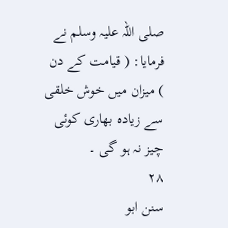صلی اللہ علیہ وسلم نے فرمایا: ( قیامت کے دن ) میزان میں خوش خلقی سے زیادہ بھاری کوئی چیز نہ ہو گی ۔
۲۸
سنن ابو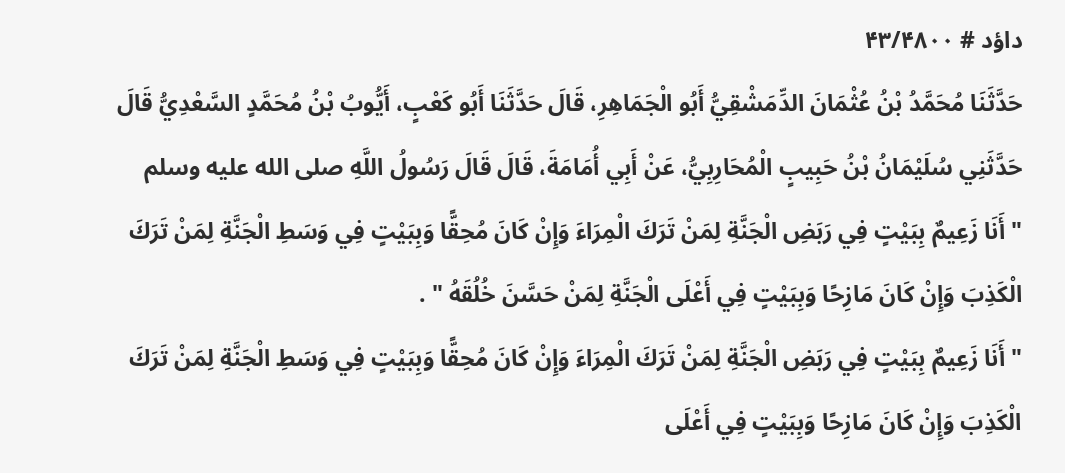داؤد # ۴۳/۴۸۰۰
حَدَّثَنَا مُحَمَّدُ بْنُ عُثْمَانَ الدِّمَشْقِيُّ أَبُو الْجَمَاهِرِ، قَالَ حَدَّثَنَا أَبُو كَعْبٍ، أَيُّوبُ بْنُ مُحَمَّدٍ السَّعْدِيُّ قَالَ حَدَّثَنِي سُلَيْمَانُ بْنُ حَبِيبٍ الْمُحَارِبِيُّ، عَنْ أَبِي أُمَامَةَ، قَالَ قَالَ رَسُولُ اللَّهِ صلى الله عليه وسلم
" أَنَا زَعِيمٌ بِبَيْتٍ فِي رَبَضِ الْجَنَّةِ لِمَنْ تَرَكَ الْمِرَاءَ وَإِنْ كَانَ مُحِقًّا وَبِبَيْتٍ فِي وَسَطِ الْجَنَّةِ لِمَنْ تَرَكَ الْكَذِبَ وَإِنْ كَانَ مَازِحًا وَبِبَيْتٍ فِي أَعْلَى الْجَنَّةِ لِمَنْ حَسَّنَ خُلُقَهُ " .
" أَنَا زَعِيمٌ بِبَيْتٍ فِي رَبَضِ الْجَنَّةِ لِمَنْ تَرَكَ الْمِرَاءَ وَإِنْ كَانَ مُحِقًّا وَبِبَيْتٍ فِي وَسَطِ الْجَنَّةِ لِمَنْ تَرَكَ الْكَذِبَ وَإِنْ كَانَ مَازِحًا وَبِبَيْتٍ فِي أَعْلَى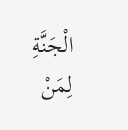الْجَنَّةِ لِمَنْ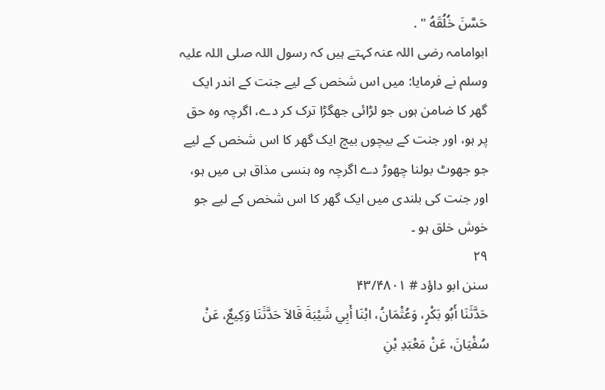حَسَّنَ خُلُقَهُ " .
ابوامامہ رضی اللہ عنہ کہتے ہیں کہ رسول اللہ صلی اللہ علیہ وسلم نے فرمایا: میں اس شخص کے لیے جنت کے اندر ایک گھر کا ضامن ہوں جو لڑائی جھگڑا ترک کر دے، اگرچہ وہ حق پر ہو، اور جنت کے بیچوں بیچ ایک گھر کا اس شخص کے لیے جو جھوٹ بولنا چھوڑ دے اگرچہ وہ ہنسی مذاق ہی میں ہو، اور جنت کی بلندی میں ایک گھر کا اس شخص کے لیے جو خوش خلق ہو ۔
۲۹
سنن ابو داؤد # ۴۳/۴۸۰۱
حَدَّثَنَا أَبُو بَكْرٍ، وَعُثْمَانُ، ابْنَا أَبِي شَيْبَةَ قَالاَ حَدَّثَنَا وَكِيعٌ، عَنْ سُفْيَانَ، عَنْ مَعْبَدِ بْنِ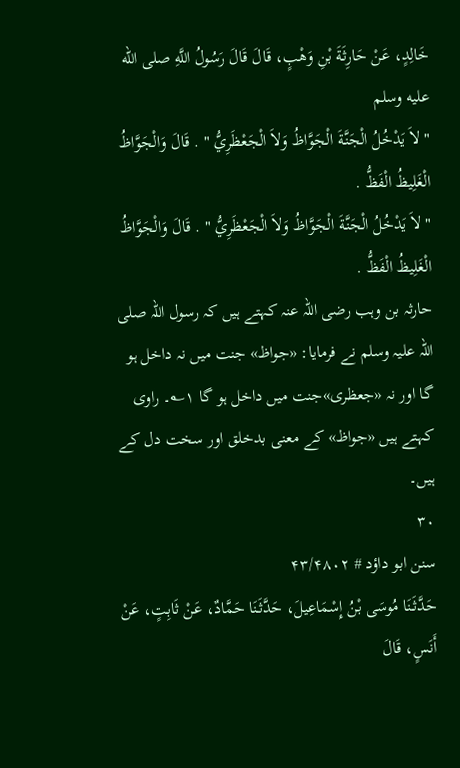خَالِدٍ، عَنْ حَارِثَةَ بْنِ وَهْبٍ، قَالَ قَالَ رَسُولُ اللَّهِ صلى الله عليه وسلم
" لاَ يَدْخُلُ الْجَنَّةَ الْجَوَّاظُ وَلاَ الْجَعْظَرِيُّ " . قَالَ وَالْجَوَّاظُ الْغَلِيظُ الْفَظُّ .
" لاَ يَدْخُلُ الْجَنَّةَ الْجَوَّاظُ وَلاَ الْجَعْظَرِيُّ " . قَالَ وَالْجَوَّاظُ الْغَلِيظُ الْفَظُّ .
حارثہ بن وہب رضی اللہ عنہ کہتے ہیں کہ رسول اللہ صلی اللہ علیہ وسلم نے فرمایا: «جواظ» جنت میں نہ داخل ہو گا اور نہ «جعظری»جنت میں داخل ہو گا ۱؎۔ راوی کہتے ہیں «جواظ» کے معنی بدخلق اور سخت دل کے ہیں۔
۳۰
سنن ابو داؤد # ۴۳/۴۸۰۲
حَدَّثَنَا مُوسَى بْنُ إِسْمَاعِيلَ، حَدَّثَنَا حَمَّادٌ، عَنْ ثَابِتٍ، عَنْ أَنَسٍ، قَالَ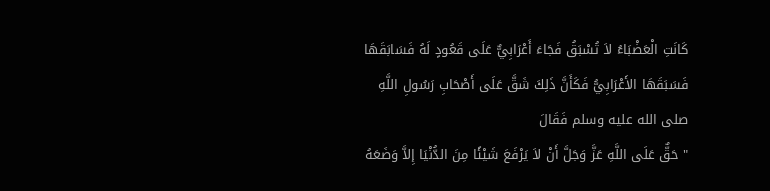كَانَتِ الْعَضْبَاءُ لاَ تُسْبَقُ فَجَاءَ أَعْرَابِيٌّ عَلَى قَعُودٍ لَهُ فَسَابَقَهَا فَسَبَقَهَا الأَعْرَابِيُّ فَكَأَنَّ ذَلِكَ شَقَّ عَلَى أَصْحَابِ رَسُولِ اللَّهِ صلى الله عليه وسلم فَقَالَ
" حَقٌّ عَلَى اللَّهِ عَزَّ وَجَلَّ أَنْ لاَ يَرْفَعَ شَيْئًا مِنَ الدُّنْيَا إِلاَّ وَضَعَهُ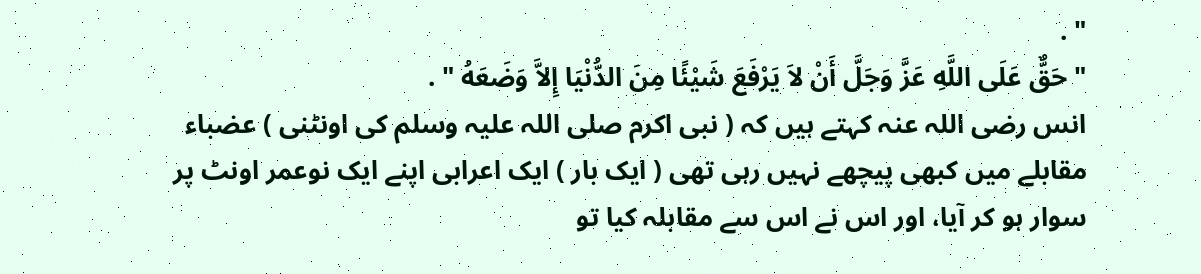" .
" حَقٌّ عَلَى اللَّهِ عَزَّ وَجَلَّ أَنْ لاَ يَرْفَعَ شَيْئًا مِنَ الدُّنْيَا إِلاَّ وَضَعَهُ " .
انس رضی اللہ عنہ کہتے ہیں کہ ( نبی اکرم صلی اللہ علیہ وسلم کی اونٹنی ) عضباء مقابلے میں کبھی پیچھے نہیں رہی تھی ( ایک بار ) ایک اعرابی اپنے ایک نوعمر اونٹ پر سوار ہو کر آیا، اور اس نے اس سے مقابلہ کیا تو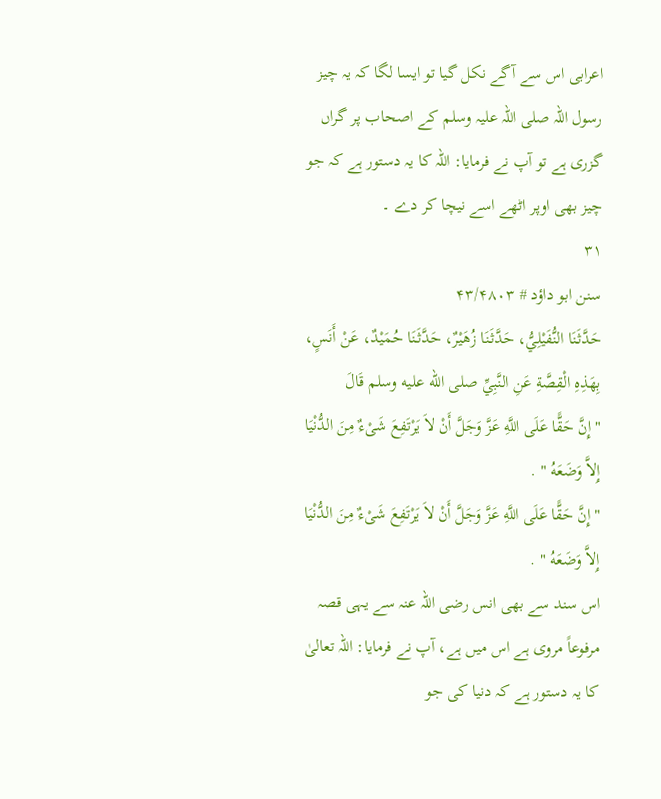اعرابی اس سے آگے نکل گیا تو ایسا لگا کہ یہ چیز رسول اللہ صلی اللہ علیہ وسلم کے اصحاب پر گراں گزری ہے تو آپ نے فرمایا: اللہ کا یہ دستور ہے کہ جو چیز بھی اوپر اٹھے اسے نیچا کر دے ۔
۳۱
سنن ابو داؤد # ۴۳/۴۸۰۳
حَدَّثَنَا النُّفَيْلِيُّ، حَدَّثَنَا زُهَيْرٌ، حَدَّثَنَا حُمَيْدٌ، عَنْ أَنَسٍ، بِهَذِهِ الْقِصَّةِ عَنِ النَّبِيِّ صلى الله عليه وسلم قَالَ
" إِنَّ حَقًّا عَلَى اللَّهِ عَزَّ وَجَلَّ أَنْ لاَ يَرْتَفِعَ شَىْءٌ مِنَ الدُّنْيَا إِلاَّ وَضَعَهُ " .
" إِنَّ حَقًّا عَلَى اللَّهِ عَزَّ وَجَلَّ أَنْ لاَ يَرْتَفِعَ شَىْءٌ مِنَ الدُّنْيَا إِلاَّ وَضَعَهُ " .
اس سند سے بھی انس رضی اللہ عنہ سے یہی قصہ مرفوعاً مروی ہے اس میں ہے، آپ نے فرمایا: اللہ تعالیٰ کا یہ دستور ہے کہ دنیا کی جو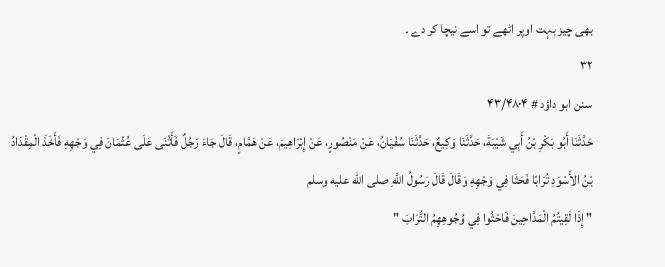بھی چیز بہت اوپر اٹھے تو اسے نیچا کر دے ۔
۳۲
سنن ابو داؤد # ۴۳/۴۸۰۴
حَدَّثَنَا أَبُو بَكْرِ بْنُ أَبِي شَيْبَةَ، حَدَّثَنَا وَكِيعٌ، حَدَّثَنَا سُفْيَانُ، عَنْ مَنْصُورٍ، عَنْ إِبْرَاهِيمَ، عَنْ هَمَّامٍ، قَالَ جَاءَ رَجُلٌ فَأَثْنَى عَلَى عُثْمَانَ فِي وَجْهِهِ فَأَخَذَ الْمِقْدَادُ بْنُ الأَسْوَدِ تُرَابًا فَحَثَا فِي وَجْهِهِ وَقَالَ قَالَ رَسُولُ اللَّهِ صلى الله عليه وسلم
" إِذَا لَقِيتُمُ الْمَدَّاحِينَ فَاحْثُوا فِي وُجُوهِهِمُ التُّرَابَ "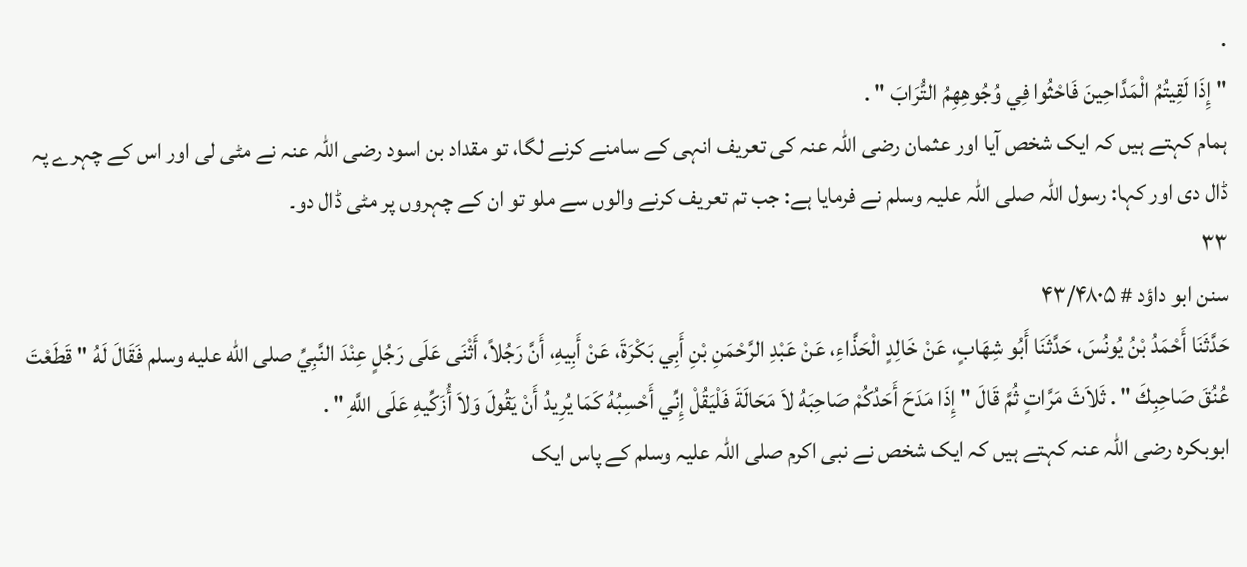.
" إِذَا لَقِيتُمُ الْمَدَّاحِينَ فَاحْثُوا فِي وُجُوهِهِمُ التُّرَابَ " .
ہمام کہتے ہیں کہ ایک شخص آیا اور عثمان رضی اللہ عنہ کی تعریف انہی کے سامنے کرنے لگا، تو مقداد بن اسود رضی اللہ عنہ نے مٹی لی اور اس کے چہرے پہ ڈال دی اور کہا: رسول اللہ صلی اللہ علیہ وسلم نے فرمایا ہے: جب تم تعریف کرنے والوں سے ملو تو ان کے چہروں پر مٹی ڈال دو۔
۳۳
سنن ابو داؤد # ۴۳/۴۸۰۵
حَدَّثَنَا أَحْمَدُ بْنُ يُونُسَ، حَدَّثَنَا أَبُو شِهَابٍ، عَنْ خَالِدٍ الْحَذَّاءِ، عَنْ عَبْدِ الرَّحْمَنِ بْنِ أَبِي بَكْرَةَ، عَنْ أَبِيهِ، أَنَّ رَجُلاً، أَثْنَى عَلَى رَجُلٍ عِنْدَ النَّبِيِّ صلى الله عليه وسلم فَقَالَ لَهُ " قَطَعْتَ عُنُقَ صَاحِبِكَ " . ثَلاَثَ مَرَّاتٍ ثُمَّ قَالَ " إِذَا مَدَحَ أَحَدُكُمْ صَاحِبَهُ لاَ مَحَالَةَ فَلْيَقُلْ إِنِّي أَحْسِبُهُ كَمَا يُرِيدُ أَنْ يَقُولَ وَلاَ أُزَكِّيهِ عَلَى اللَّهِ " .
ابوبکرہ رضی اللہ عنہ کہتے ہیں کہ ایک شخص نے نبی اکرم صلی اللہ علیہ وسلم کے پاس ایک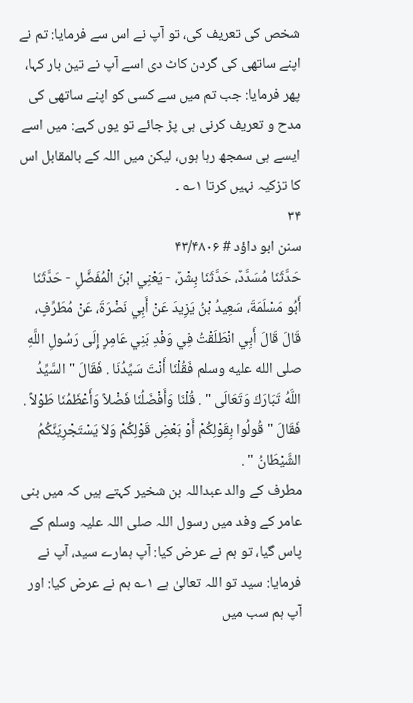شخص کی تعریف کی، تو آپ نے اس سے فرمایا: تم نے اپنے ساتھی کی گردن کاٹ دی اسے آپ نے تین بار کہا، پھر فرمایا: جب تم میں سے کسی کو اپنے ساتھی کی مدح و تعریف کرنی ہی پڑ جائے تو یوں کہے: میں اسے ایسے ہی سمجھ رہا ہوں، لیکن میں اللہ کے بالمقابل اس کا تزکیہ نہیں کرتا ۱؎ ۔
۳۴
سنن ابو داؤد # ۴۳/۴۸۰۶
حَدَّثَنَا مُسَدَّدٌ، حَدَّثَنَا بِشْرٌ، - يَعْنِي ابْنَ الْمُفَضَّلِ - حَدَّثَنَا أَبُو مَسْلَمَةَ، سَعِيدُ بْنُ يَزِيدَ عَنْ أَبِي نَضْرَةَ، عَنْ مُطَرِّفٍ، قَالَ قَالَ أَبِي انْطَلَقْتُ فِي وَفْدِ بَنِي عَامِرٍ إِلَى رَسُولِ اللَّهِ صلى الله عليه وسلم فَقُلْنَا أَنْتَ سَيِّدُنَا . فَقَالَ " السَّيِّدُ اللَّهُ تَبَارَكَ وَتَعَالَى " . قُلْنَا وَأَفْضَلُنَا فَضْلاً وَأَعْظَمُنَا طَوْلاً . فَقَالَ " قُولُوا بِقَوْلِكُمْ أَوْ بَعْضِ قَوْلِكُمْ وَلاَ يَسْتَجْرِيَنَّكُمُ الشَّيْطَانُ " .
مطرف کے والد عبداللہ بن شخیر کہتے ہیں کہ میں بنی عامر کے وفد میں رسول اللہ صلی اللہ علیہ وسلم کے پاس گیا، تو ہم نے عرض کیا: آپ ہمارے سید، آپ نے فرمایا: سید تو اللہ تعالیٰ ہے ۱؎ ہم نے عرض کیا: اور آپ ہم سب میں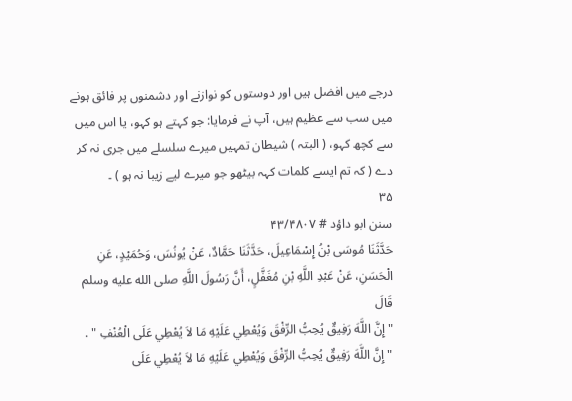درجے میں افضل ہیں اور دوستوں کو نوازنے اور دشمنوں پر فائق ہونے میں سب سے عظیم ہیں، آپ نے فرمایا: جو کہتے ہو کہو، یا اس میں سے کچھ کہو، ( البتہ ) شیطان تمہیں میرے سلسلے میں جری نہ کر دے ( کہ تم ایسے کلمات کہہ بیٹھو جو میرے لیے زیبا نہ ہو ) ۔
۳۵
سنن ابو داؤد # ۴۳/۴۸۰۷
حَدَّثَنَا مُوسَى بْنُ إِسْمَاعِيلَ، حَدَّثَنَا حَمَّادٌ، عَنْ يُونُسَ، وَحُمَيْدٍ، عَنِ الْحَسَنِ، عَنْ عَبْدِ اللَّهِ بْنِ مُغَفَّلٍ، أَنَّ رَسُولَ اللَّهِ صلى الله عليه وسلم قَالَ
" إِنَّ اللَّهَ رَفِيقٌ يُحِبُّ الرِّفْقَ وَيُعْطِي عَلَيْهِ مَا لاَ يُعْطِي عَلَى الْعُنْفِ " .
" إِنَّ اللَّهَ رَفِيقٌ يُحِبُّ الرِّفْقَ وَيُعْطِي عَلَيْهِ مَا لاَ يُعْطِي عَلَى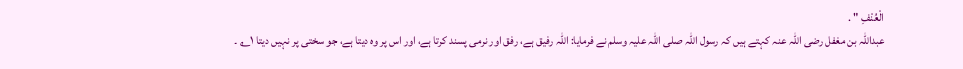الْعُنْفِ " .
عبداللہ بن مغفل رضی اللہ عنہ کہتے ہیں کہ رسول اللہ صلی اللہ علیہ وسلم نے فرمایا: اللہ رفیق ہے، رفق اور نرمی پسند کرتا ہے، اور اس پر وہ دیتا ہے، جو سختی پر نہیں دیتا ۱؎ ۔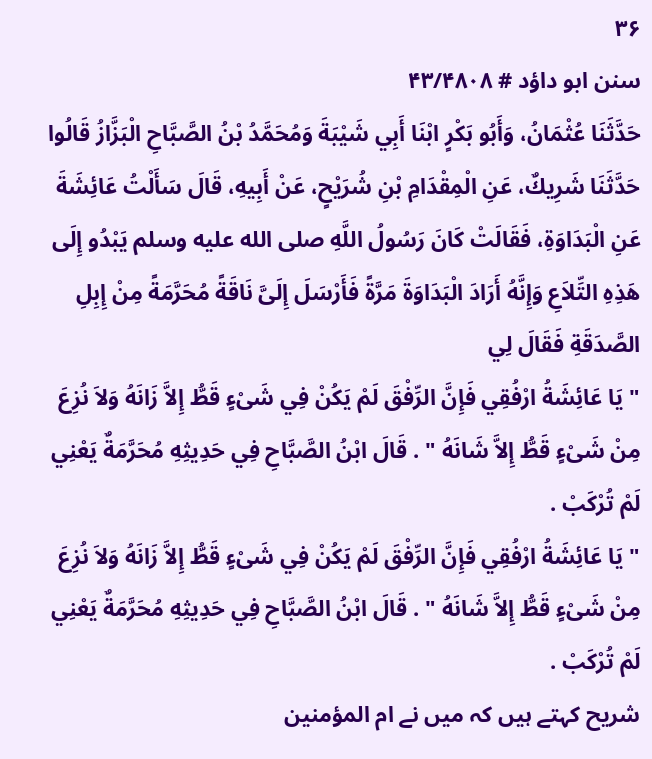۳۶
سنن ابو داؤد # ۴۳/۴۸۰۸
حَدَّثَنَا عُثْمَانُ، وَأَبُو بَكْرٍ ابْنَا أَبِي شَيْبَةَ وَمُحَمَّدُ بْنُ الصَّبَّاحِ الْبَزَّازُ قَالُوا حَدَّثَنَا شَرِيكٌ، عَنِ الْمِقْدَامِ بْنِ شُرَيْحٍ، عَنْ أَبِيهِ، قَالَ سَأَلْتُ عَائِشَةَ عَنِ الْبَدَاوَةِ، فَقَالَتْ كَانَ رَسُولُ اللَّهِ صلى الله عليه وسلم يَبْدُو إِلَى هَذِهِ التِّلاَعِ وَإِنَّهُ أَرَادَ الْبَدَاوَةَ مَرَّةً فَأَرْسَلَ إِلَىَّ نَاقَةً مُحَرَّمَةً مِنْ إِبِلِ الصَّدَقَةِ فَقَالَ لِي
" يَا عَائِشَةُ ارْفُقِي فَإِنَّ الرِّفْقَ لَمْ يَكُنْ فِي شَىْءٍ قَطُّ إِلاَّ زَانَهُ وَلاَ نُزِعَ مِنْ شَىْءٍ قَطُّ إِلاَّ شَانَهُ " . قَالَ ابْنُ الصَّبَّاحِ فِي حَدِيثِهِ مُحَرَّمَةٌ يَعْنِي لَمْ تُرْكَبْ .
" يَا عَائِشَةُ ارْفُقِي فَإِنَّ الرِّفْقَ لَمْ يَكُنْ فِي شَىْءٍ قَطُّ إِلاَّ زَانَهُ وَلاَ نُزِعَ مِنْ شَىْءٍ قَطُّ إِلاَّ شَانَهُ " . قَالَ ابْنُ الصَّبَّاحِ فِي حَدِيثِهِ مُحَرَّمَةٌ يَعْنِي لَمْ تُرْكَبْ .
شریح کہتے ہیں کہ میں نے ام المؤمنین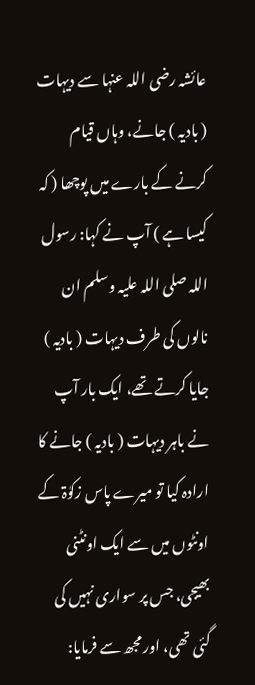عائشہ رضی اللہ عنہا سے دیہات ( بادیہ ) جانے، وہاں قیام کرنے کے بارے میں پوچھا ( کہ کیسا ہے ) آپ نے کہا: رسول اللہ صلی اللہ علیہ وسلم ان نالوں کی طرف دیہات ( بادیہ ) جایا کرتے تھے، ایک بار آپ نے باہر دیہات ( بادیہ ) جانے کا ارادہ کیا تو میرے پاس زکوٰۃ کے اونٹوں میں سے ایک اونٹنی بھیجی، جس پر سواری نہیں کی گئی تھی، اور مجھ سے فرمایا: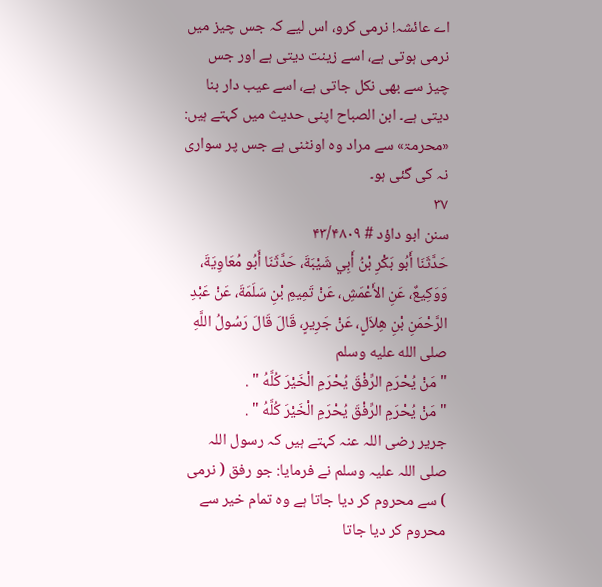اے عائشہ! نرمی کرو، اس لیے کہ جس چیز میں نرمی ہوتی ہے، اسے زینت دیتی ہے اور جس چیز سے بھی نکل جاتی ہے، اسے عیب دار بنا دیتی ہے۔ ابن الصباح اپنی حدیث میں کہتے ہیں: «محرمۃ» سے مراد وہ اونٹنی ہے جس پر سواری نہ کی گئی ہو۔
۳۷
سنن ابو داؤد # ۴۳/۴۸۰۹
حَدَّثَنَا أَبُو بَكْرِ بْنُ أَبِي شَيْبَةَ، حَدَّثَنَا أَبُو مُعَاوِيَةَ، وَوَكِيعٌ، عَنِ الأَعْمَشِ، عَنْ تَمِيمِ بْنِ سَلَمَةَ، عَنْ عَبْدِ الرَّحْمَنِ بْنِ هِلاَلٍ، عَنْ جَرِيرٍ، قَالَ قَالَ رَسُولُ اللَّهِ صلى الله عليه وسلم
" مَنْ يُحْرَمِ الرِّفْقَ يُحْرَمِ الْخَيْرَ كُلَّهُ " .
" مَنْ يُحْرَمِ الرِّفْقَ يُحْرَمِ الْخَيْرَ كُلَّهُ " .
جریر رضی اللہ عنہ کہتے ہیں کہ رسول اللہ صلی اللہ علیہ وسلم نے فرمایا: جو رفق ( نرمی ) سے محروم کر دیا جاتا ہے وہ تمام خیر سے محروم کر دیا جاتا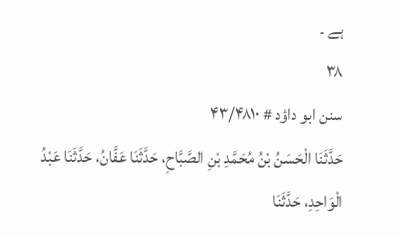ہے ۔
۳۸
سنن ابو داؤد # ۴۳/۴۸۱۰
حَدَّثَنَا الْحَسَنُ بْنُ مُحَمَّدِ بْنِ الصَّبَّاحِ، حَدَّثَنَا عَفَّانُ، حَدَّثَنَا عَبْدُ الْوَاحِدِ، حَدَّثَنَا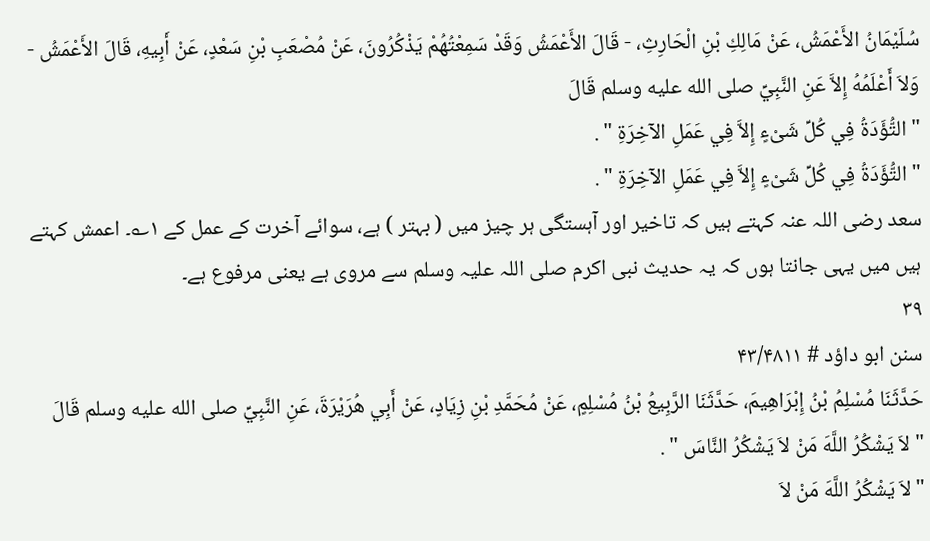سُلَيْمَانُ الأَعْمَشُ، عَنْ مَالِكِ بْنِ الْحَارِثِ، - قَالَ الأَعْمَشُ وَقَدْ سَمِعْتُهُمْ يَذْكُرُونَ، عَنْ مُصْعَبِ بْنِ سَعْدٍ، عَنْ أَبِيهِ، قَالَ الأَعْمَشُ - وَلاَ أَعْلَمُهُ إِلاَّ عَنِ النَّبِيِّ صلى الله عليه وسلم قَالَ
" التُّؤَدَةُ فِي كُلِّ شَىْءٍ إِلاَّ فِي عَمَلِ الآخِرَةِ " .
" التُّؤَدَةُ فِي كُلِّ شَىْءٍ إِلاَّ فِي عَمَلِ الآخِرَةِ " .
سعد رضی اللہ عنہ کہتے ہیں کہ تاخیر اور آہستگی ہر چیز میں ( بہتر ) ہے، سوائے آخرت کے عمل کے ۱؎۔ اعمش کہتے ہیں میں یہی جانتا ہوں کہ یہ حدیث نبی اکرم صلی اللہ علیہ وسلم سے مروی ہے یعنی مرفوع ہے۔
۳۹
سنن ابو داؤد # ۴۳/۴۸۱۱
حَدَّثَنَا مُسْلِمُ بْنُ إِبْرَاهِيمَ، حَدَّثَنَا الرَّبِيعُ بْنُ مُسْلِمٍ، عَنْ مُحَمَّدِ بْنِ زِيَادٍ، عَنْ أَبِي هُرَيْرَةَ، عَنِ النَّبِيِّ صلى الله عليه وسلم قَالَ
" لاَ يَشْكُرُ اللَّهَ مَنْ لاَ يَشْكُرُ النَّاسَ " .
" لاَ يَشْكُرُ اللَّهَ مَنْ لاَ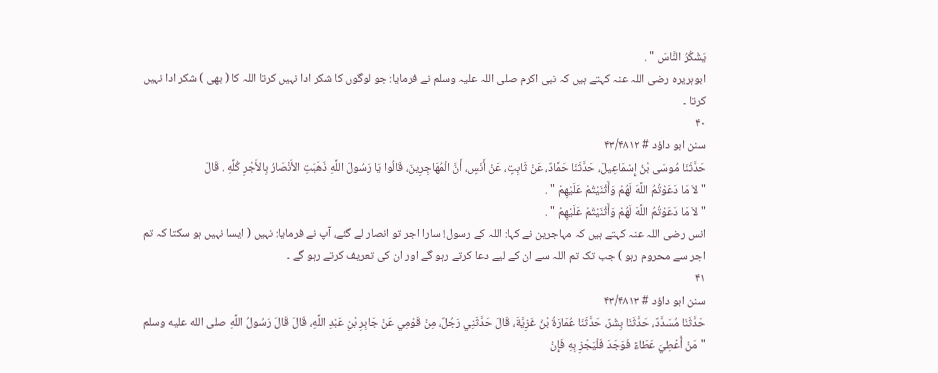يَشْكُرُ النَّاسَ " .
ابوہریرہ رضی اللہ عنہ کہتے ہیں کہ نبی اکرم صلی اللہ علیہ وسلم نے فرمایا: جو لوگوں کا شکر ادا نہیں کرتا اللہ کا ( بھی ) شکر ادا نہیں کرتا ۔
۴۰
سنن ابو داؤد # ۴۳/۴۸۱۲
حَدَّثَنَا مُوسَى بْنُ إِسْمَاعِيلَ، حَدَّثَنَا حَمَّادٌ، عَنْ ثَابِتٍ، عَنْ أَنَسٍ، أَنَّ الْمُهَاجِرِينَ، قَالُوا يَا رَسُولَ اللَّهِ ذَهَبَتِ الأَنْصَارُ بِالأَجْرِ كُلِّهِ . قَالَ
" لاَ مَا دَعَوْتُمُ اللَّهَ لَهُمْ وَأَثْنَيْتُمْ عَلَيْهِمْ " .
" لاَ مَا دَعَوْتُمُ اللَّهَ لَهُمْ وَأَثْنَيْتُمْ عَلَيْهِمْ " .
انس رضی اللہ عنہ کہتے ہیں کہ مہاجرین نے کہا: اللہ کے رسول! سارا اجر تو انصار لے گئے، آپ نے فرمایا: نہیں ( ایسا نہیں ہو سکتا کہ تم اجر سے محروم رہو ) جب تک تم اللہ سے ان کے لیے دعا کرتے رہو گے اور ان کی تعریف کرتے رہو گے ۔
۴۱
سنن ابو داؤد # ۴۳/۴۸۱۳
حَدَّثَنَا مُسَدَّدٌ، حَدَّثَنَا بِشْرٌ، حَدَّثَنَا عُمَارَةُ بْنُ غَزِيَّةَ، قَالَ حَدَّثَنِي رَجُلٌ، مِنْ قَوْمِي عَنْ جَابِرِ بْنِ عَبْدِ اللَّهِ، قَالَ قَالَ رَسُولُ اللَّهِ صلى الله عليه وسلم
" مَنْ أُعْطِيَ عَطَاءً فَوَجَدَ فَلْيَجْزِ بِهِ فَإِنْ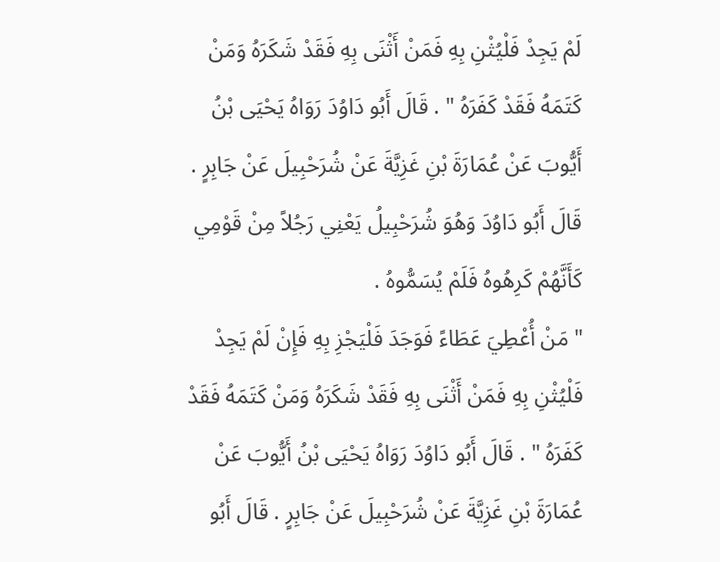لَمْ يَجِدْ فَلْيُثْنِ بِهِ فَمَنْ أَثْنَى بِهِ فَقَدْ شَكَرَهُ وَمَنْ كَتَمَهُ فَقَدْ كَفَرَهُ " . قَالَ أَبُو دَاوُدَ رَوَاهُ يَحْيَى بْنُ أَيُّوبَ عَنْ عُمَارَةَ بْنِ غَزِيَّةَ عَنْ شُرَحْبِيلَ عَنْ جَابِرٍ . قَالَ أَبُو دَاوُدَ وَهُوَ شُرَحْبِيلُ يَعْنِي رَجُلاً مِنْ قَوْمِي كَأَنَّهُمْ كَرِهُوهُ فَلَمْ يُسَمُّوهُ .
" مَنْ أُعْطِيَ عَطَاءً فَوَجَدَ فَلْيَجْزِ بِهِ فَإِنْ لَمْ يَجِدْ فَلْيُثْنِ بِهِ فَمَنْ أَثْنَى بِهِ فَقَدْ شَكَرَهُ وَمَنْ كَتَمَهُ فَقَدْ كَفَرَهُ " . قَالَ أَبُو دَاوُدَ رَوَاهُ يَحْيَى بْنُ أَيُّوبَ عَنْ عُمَارَةَ بْنِ غَزِيَّةَ عَنْ شُرَحْبِيلَ عَنْ جَابِرٍ . قَالَ أَبُو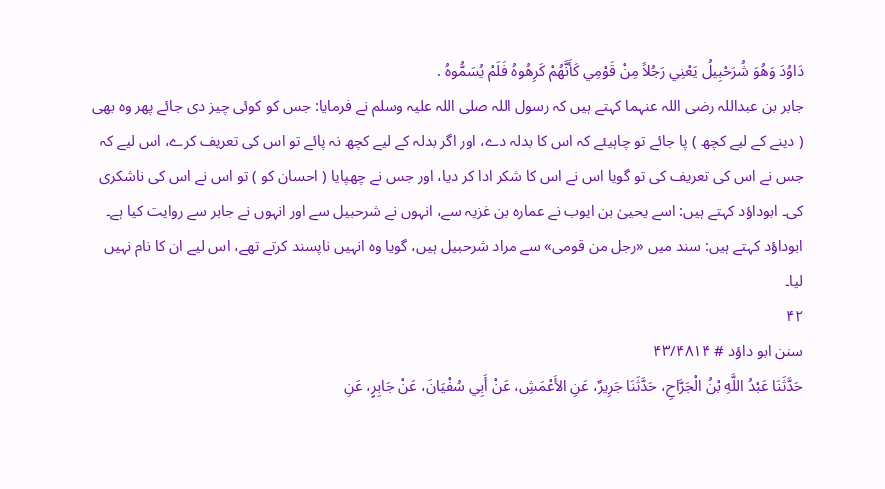دَاوُدَ وَهُوَ شُرَحْبِيلُ يَعْنِي رَجُلاً مِنْ قَوْمِي كَأَنَّهُمْ كَرِهُوهُ فَلَمْ يُسَمُّوهُ .
جابر بن عبداللہ رضی اللہ عنہما کہتے ہیں کہ رسول اللہ صلی اللہ علیہ وسلم نے فرمایا: جس کو کوئی چیز دی جائے پھر وہ بھی ( دینے کے لیے کچھ ) پا جائے تو چاہیئے کہ اس کا بدلہ دے، اور اگر بدلہ کے لیے کچھ نہ پائے تو اس کی تعریف کرے، اس لیے کہ جس نے اس کی تعریف کی تو گویا اس نے اس کا شکر ادا کر دیا، اور جس نے چھپایا ( احسان کو ) تو اس نے اس کی ناشکری کی۔ ابوداؤد کہتے ہیں: اسے یحییٰ بن ایوب نے عمارہ بن غزیہ سے، انہوں نے شرحبیل سے اور انہوں نے جابر سے روایت کیا ہے۔ ابوداؤد کہتے ہیں: سند میں «رجل من قومی» سے مراد شرحبیل ہیں، گویا وہ انہیں ناپسند کرتے تھے، اس لیے ان کا نام نہیں لیا۔
۴۲
سنن ابو داؤد # ۴۳/۴۸۱۴
حَدَّثَنَا عَبْدُ اللَّهِ بْنُ الْجَرَّاحِ، حَدَّثَنَا جَرِيرٌ، عَنِ الأَعْمَشِ، عَنْ أَبِي سُفْيَانَ، عَنْ جَابِرٍ، عَنِ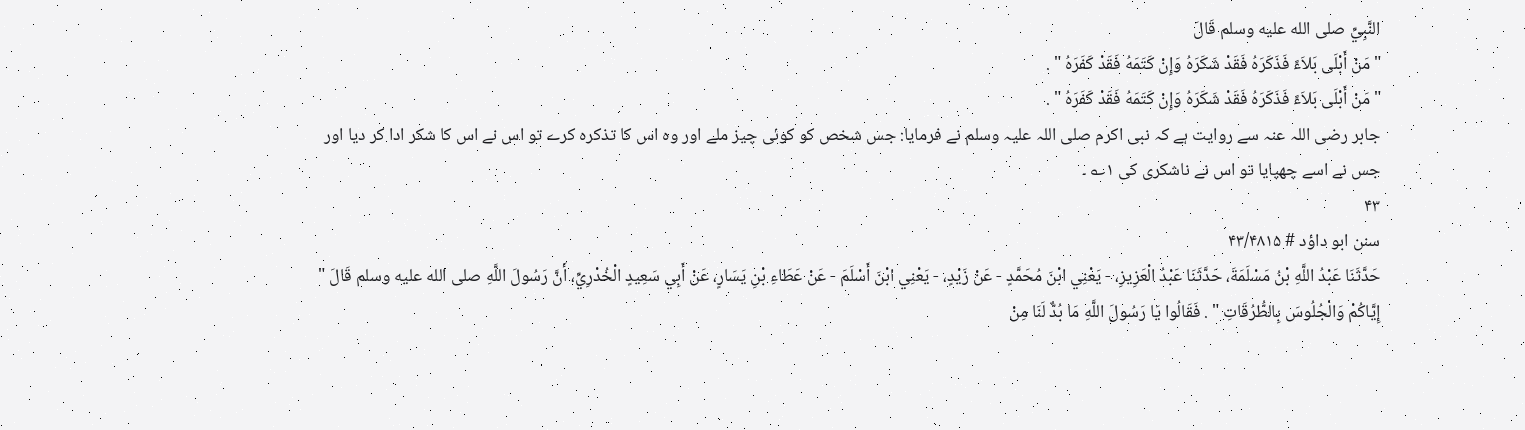النَّبِيِّ صلى الله عليه وسلم قَالَ
" مَنْ أَبْلَى بَلاَءً فَذَكَرَهُ فَقَدْ شَكَرَهُ وَإِنْ كَتَمَهُ فَقَدْ كَفَرَهُ " .
" مَنْ أَبْلَى بَلاَءً فَذَكَرَهُ فَقَدْ شَكَرَهُ وَإِنْ كَتَمَهُ فَقَدْ كَفَرَهُ " .
جابر رضی اللہ عنہ سے روایت ہے کہ نبی اکرم صلی اللہ علیہ وسلم نے فرمایا: جس شخص کو کوئی چیز ملے اور وہ اس کا تذکرہ کرے تو اس نے اس کا شکر ادا کر دیا اور جس نے اسے چھپایا تو اس نے ناشکری کی ۱؎ ۔
۴۳
سنن ابو داؤد # ۴۳/۴۸۱۵
حَدَّثَنَا عَبْدُ اللَّهِ بْنُ مَسْلَمَةَ، حَدَّثَنَا عَبْدُ الْعَزِيزِ، - يَعْنِي ابْنَ مُحَمَّدٍ - عَنْ زَيْدٍ، - يَعْنِي ابْنَ أَسْلَمَ - عَنْ عَطَاءِ بْنِ يَسَارٍ، عَنْ أَبِي سَعِيدٍ الْخُدْرِيِّ، أَنَّ رَسُولَ اللَّهِ صلى الله عليه وسلم قَالَ " إِيَّاكُمْ وَالْجُلُوسَ بِالطُّرُقَاتِ " . فَقَالُوا يَا رَسُولَ اللَّهِ مَا بُدٌّ لَنَا مِنْ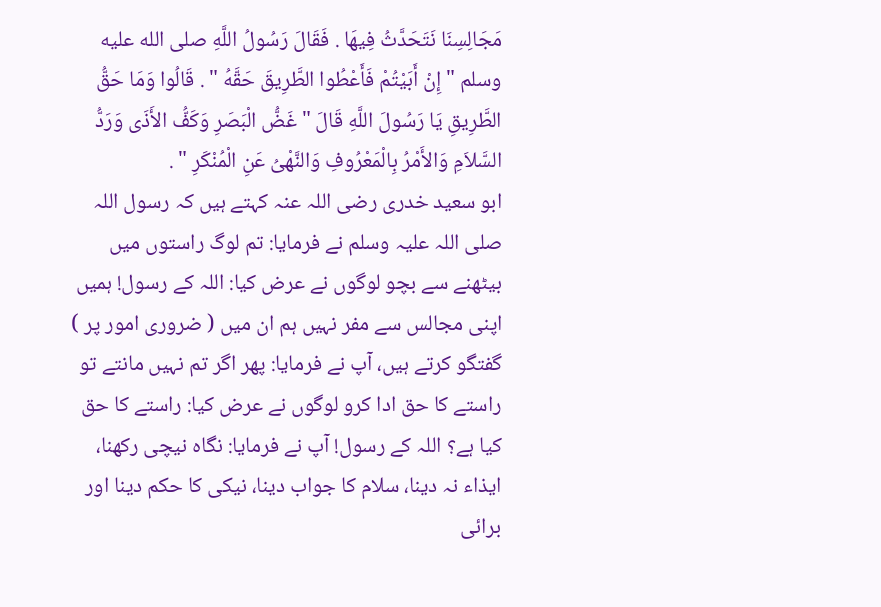مَجَالِسِنَا نَتَحَدَّثُ فِيهَا . فَقَالَ رَسُولُ اللَّهِ صلى الله عليه وسلم " إِنْ أَبَيْتُمْ فَأَعْطُوا الطَّرِيقَ حَقَّهُ " . قَالُوا وَمَا حَقُّ الطَّرِيقِ يَا رَسُولَ اللَّهِ قَالَ " غَضُّ الْبَصَرِ وَكَفُّ الأَذَى وَرَدُّ السَّلاَمِ وَالأَمْرُ بِالْمَعْرُوفِ وَالنَّهْىُ عَنِ الْمُنْكَرِ " .
ابو سعید خدری رضی اللہ عنہ کہتے ہیں کہ رسول اللہ صلی اللہ علیہ وسلم نے فرمایا: تم لوگ راستوں میں بیٹھنے سے بچو لوگوں نے عرض کیا: اللہ کے رسول! ہمیں اپنی مجالس سے مفر نہیں ہم ان میں ( ضروری امور پر ) گفتگو کرتے ہیں، آپ نے فرمایا: پھر اگر تم نہیں مانتے تو راستے کا حق ادا کرو لوگوں نے عرض کیا: راستے کا حق کیا ہے؟ اللہ کے رسول! آپ نے فرمایا: نگاہ نیچی رکھنا، ایذاء نہ دینا، سلام کا جواب دینا، نیکی کا حکم دینا اور برائی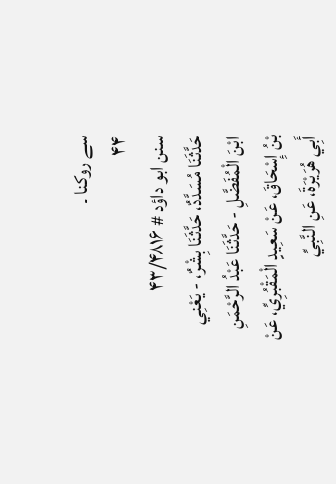سے روکنا ۔
۴۴
سنن ابو داؤد # ۴۳/۴۸۱۶
حَدَّثَنَا مُسَدَّدٌ، حَدَّثَنَا بِشْرٌ، - يَعْنِي ابْنَ الْمُفَضَّلِ - حَدَّثَنَا عَبْدُ الرَّحْمَنِ بْنُ إِسْحَاقَ، عَنْ سَعِيدٍ الْمَقْبُرِيِّ، عَنْ أَبِي هُرَيْرَةَ، عَنِ النَّبِيِّ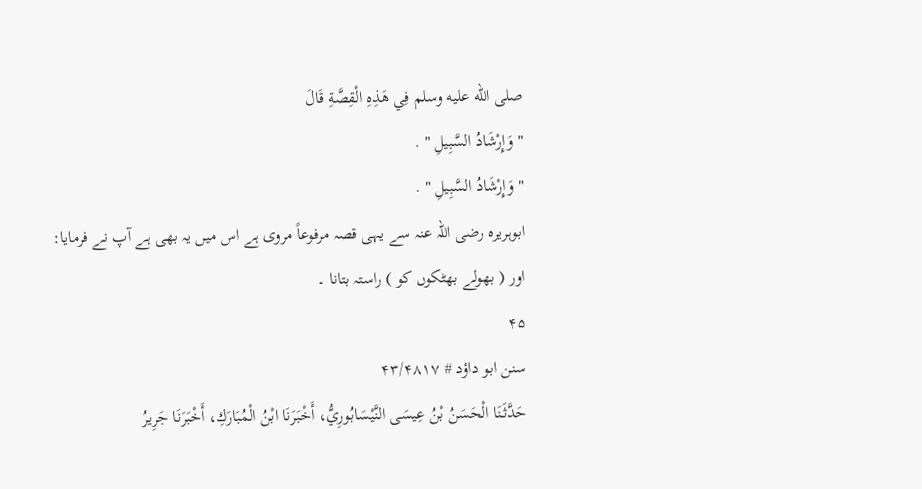صلى الله عليه وسلم فِي هَذِهِ الْقِصَّةِ قَالَ
" وَإِرْشَادُ السَّبِيلِ " .
" وَإِرْشَادُ السَّبِيلِ " .
ابوہریرہ رضی اللہ عنہ سے یہی قصہ مرفوعاً مروی ہے اس میں یہ بھی ہے آپ نے فرمایا: اور ( بھولے بھٹکوں کو ) راستہ بتانا ۔
۴۵
سنن ابو داؤد # ۴۳/۴۸۱۷
حَدَّثَنَا الْحَسَنُ بْنُ عِيسَى النَّيْسَابُورِيُّ، أَخْبَرَنَا ابْنُ الْمُبَارَكِ، أَخْبَرَنَا جَرِيرُ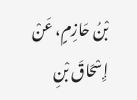بْنُ حَازِمٍ، عَنْ إِسْحَاقَ بْنِ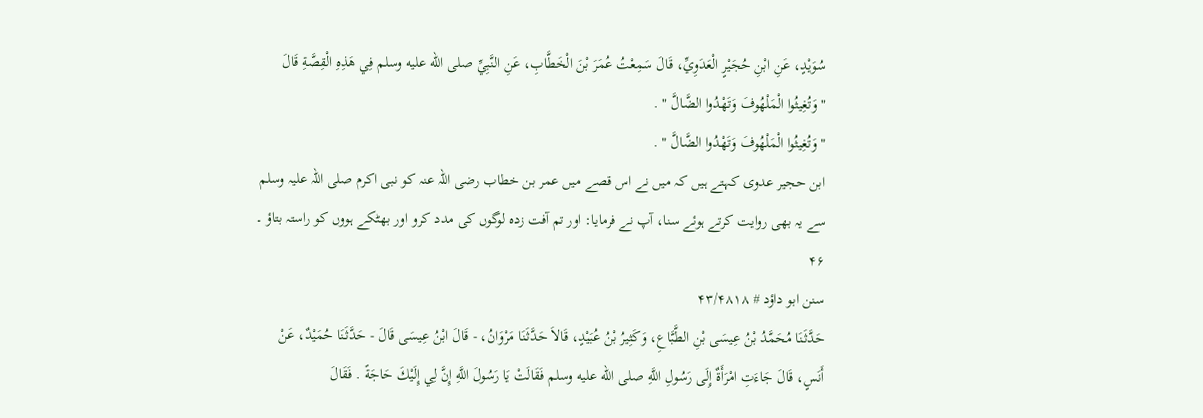سُوَيْدٍ، عَنِ ابْنِ حُجَيْرٍ الْعَدَوِيِّ، قَالَ سَمِعْتُ عُمَرَ بْنَ الْخَطَّابِ، عَنِ النَّبِيِّ صلى الله عليه وسلم فِي هَذِهِ الْقِصَّةِ قَالَ
" وَتُغِيثُوا الْمَلْهُوفَ وَتَهْدُوا الضَّالَّ " .
" وَتُغِيثُوا الْمَلْهُوفَ وَتَهْدُوا الضَّالَّ " .
ابن حجیر عدوی کہتے ہیں کہ میں نے اس قصے میں عمر بن خطاب رضی اللہ عنہ کو نبی اکرم صلی اللہ علیہ وسلم سے یہ بھی روایت کرتے ہوئے سنا، آپ نے فرمایا: اور تم آفت زدہ لوگوں کی مدد کرو اور بھٹکے ہووں کو راستہ بتاؤ ۔
۴۶
سنن ابو داؤد # ۴۳/۴۸۱۸
حَدَّثَنَا مُحَمَّدُ بْنُ عِيسَى بْنِ الطَّبَّاعِ، وَكَثِيرُ بْنُ عُبَيْدٍ، قَالاَ حَدَّثَنَا مَرْوَانُ، - قَالَ ابْنُ عِيسَى قَالَ - حَدَّثَنَا حُمَيْدٌ، عَنْ أَنَسٍ، قَالَ جَاءَتِ امْرَأَةٌ إِلَى رَسُولِ اللَّهِ صلى الله عليه وسلم فَقَالَتْ يَا رَسُولَ اللَّهِ إِنَّ لِي إِلَيْكَ حَاجَةً . فَقَالَ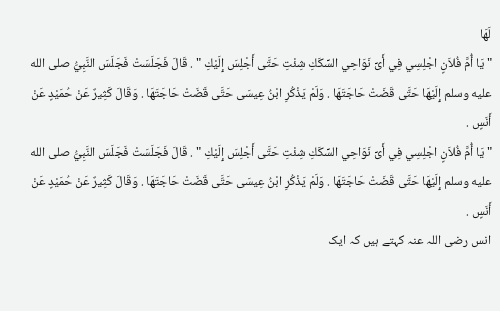لَهَا
" يَا أُمَّ فُلاَنٍ اجْلِسِي فِي أَىِّ نَوَاحِي السِّكَكِ شِئْتِ حَتَّى أَجْلِسَ إِلَيْكِ " . قَالَ فَجَلَسَتْ فَجَلَسَ النَّبِيُّ صلى الله عليه وسلم إِلَيْهَا حَتَّى قَضَتْ حَاجَتَهَا . وَلَمْ يَذْكُرِ ابْنُ عِيسَى حَتَّى قَضَتْ حَاجَتَهَا . وَقَالَ كَثِيرٌ عَنْ حُمَيْدٍ عَنْ أَنَسٍ .
" يَا أُمَّ فُلاَنٍ اجْلِسِي فِي أَىِّ نَوَاحِي السِّكَكِ شِئْتِ حَتَّى أَجْلِسَ إِلَيْكِ " . قَالَ فَجَلَسَتْ فَجَلَسَ النَّبِيُّ صلى الله عليه وسلم إِلَيْهَا حَتَّى قَضَتْ حَاجَتَهَا . وَلَمْ يَذْكُرِ ابْنُ عِيسَى حَتَّى قَضَتْ حَاجَتَهَا . وَقَالَ كَثِيرٌ عَنْ حُمَيْدٍ عَنْ أَنَسٍ .
انس رضی اللہ عنہ کہتے ہیں کہ ایک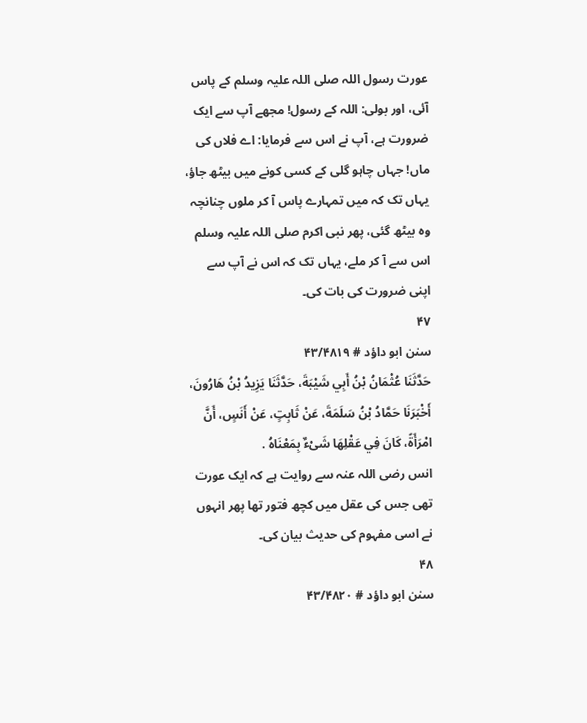عورت رسول اللہ صلی اللہ علیہ وسلم کے پاس آئی، اور بولی: اللہ کے رسول! مجھے آپ سے ایک ضرورت ہے، آپ نے اس سے فرمایا: اے فلاں کی ماں! جہاں چاہو گلی کے کسی کونے میں بیٹھ جاؤ، یہاں تک کہ میں تمہارے پاس آ کر ملوں چنانچہ وہ بیٹھ گئی، پھر نبی اکرم صلی اللہ علیہ وسلم اس سے آ کر ملے، یہاں تک کہ اس نے آپ سے اپنی ضرورت کی بات کی۔
۴۷
سنن ابو داؤد # ۴۳/۴۸۱۹
حَدَّثَنَا عُثْمَانُ بْنُ أَبِي شَيْبَةَ، حَدَّثَنَا يَزِيدُ بْنُ هَارُونَ، أَخْبَرَنَا حَمَّادُ بْنُ سَلَمَةَ، عَنْ ثَابِتٍ، عَنْ أَنَسٍ، أَنَّ امْرَأَةً، كَانَ فِي عَقْلِهَا شَىْءٌ بِمَعْنَاهُ .
انس رضی اللہ عنہ سے روایت ہے کہ ایک عورت تھی جس کی عقل میں کچھ فتور تھا پھر انہوں نے اسی مفہوم کی حدیث بیان کی۔
۴۸
سنن ابو داؤد # ۴۳/۴۸۲۰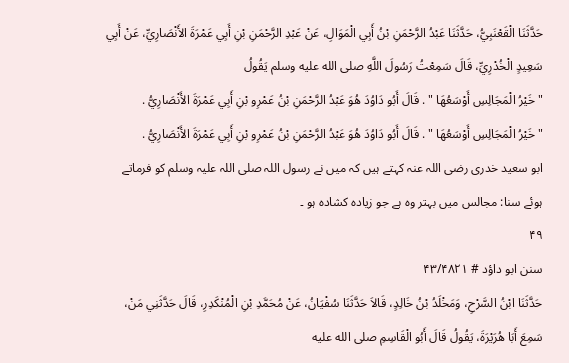حَدَّثَنَا الْقَعْنَبِيُّ، حَدَّثَنَا عَبْدُ الرَّحْمَنِ بْنُ أَبِي الْمَوَالِ، عَنْ عَبْدِ الرَّحْمَنِ بْنِ أَبِي عَمْرَةَ الأَنْصَارِيِّ، عَنْ أَبِي سَعِيدٍ الْخُدْرِيِّ، قَالَ سَمِعْتُ رَسُولَ اللَّهِ صلى الله عليه وسلم يَقُولُ
" خَيْرُ الْمَجَالِسِ أَوْسَعُهَا " . قَالَ أَبُو دَاوُدَ هُوَ عَبْدُ الرَّحْمَنِ بْنُ عَمْرِو بْنِ أَبِي عَمْرَةَ الأَنْصَارِيُّ .
" خَيْرُ الْمَجَالِسِ أَوْسَعُهَا " . قَالَ أَبُو دَاوُدَ هُوَ عَبْدُ الرَّحْمَنِ بْنُ عَمْرِو بْنِ أَبِي عَمْرَةَ الأَنْصَارِيُّ .
ابو سعید خدری رضی اللہ عنہ کہتے ہیں کہ میں نے رسول اللہ صلی اللہ علیہ وسلم کو فرماتے ہوئے سنا: مجالس میں بہتر وہ ہے جو زیادہ کشادہ ہو ۔
۴۹
سنن ابو داؤد # ۴۳/۴۸۲۱
حَدَّثَنَا ابْنُ السَّرْحِ، وَمَخْلَدُ بْنُ خَالِدٍ، قَالاَ حَدَّثَنَا سُفْيَانُ، عَنْ مُحَمَّدِ بْنِ الْمُنْكَدِرِ، قَالَ حَدَّثَنِي مَنْ، سَمِعَ أَبَا هُرَيْرَةَ، يَقُولُ قَالَ أَبُو الْقَاسِمِ صلى الله عليه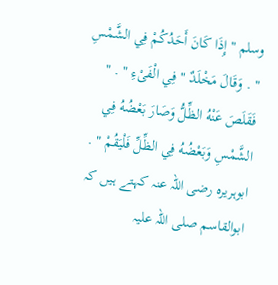وسلم " إِذَا كَانَ أَحَدُكُمْ فِي الشَّمْسِ " . وَقَالَ مَخْلَدٌ " فِي الْفَىْءِ " . " فَقَلَصَ عَنْهُ الظِّلُّ وَصَارَ بَعْضُهُ فِي الشَّمْسِ وَبَعْضُهُ فِي الظِّلِّ فَلْيَقُمْ " .
ابوہریرہ رضی اللہ عنہ کہتے ہیں کہ ابوالقاسم صلی اللہ علیہ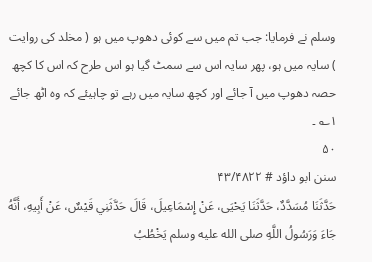وسلم نے فرمایا: جب تم میں سے کوئی دھوپ میں ہو ( مخلد کی روایت ) سایہ میں ہو، پھر سایہ اس سے سمٹ گیا ہو اس طرح کہ اس کا کچھ حصہ دھوپ میں آ جائے اور کچھ سایہ میں رہے تو چاہیئے کہ وہ اٹھ جائے ۱؎ ۔
۵۰
سنن ابو داؤد # ۴۳/۴۸۲۲
حَدَّثَنَا مُسَدَّدٌ، حَدَّثَنَا يَحْيَى، عَنْ إِسْمَاعِيلَ، قَالَ حَدَّثَنِي قَيْسٌ، عَنْ أَبِيهِ، أَنَّهُ جَاءَ وَرَسُولُ اللَّهِ صلى الله عليه وسلم يَخْطُبُ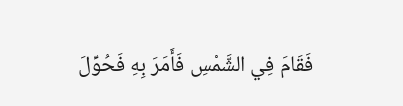فَقَامَ فِي الشَّمْسِ فَأَمَرَ بِهِ فَحُوِّلَ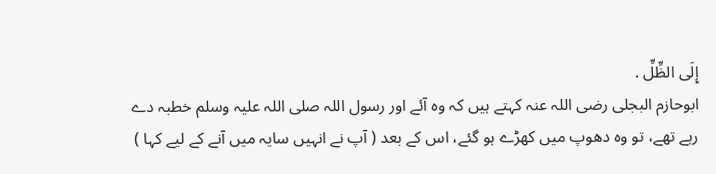إِلَى الظِّلِّ .
ابوحازم البجلی رضی اللہ عنہ کہتے ہیں کہ وہ آئے اور رسول اللہ صلی اللہ علیہ وسلم خطبہ دے رہے تھے، تو وہ دھوپ میں کھڑے ہو گئے، اس کے بعد ( آپ نے انہیں سایہ میں آنے کے لیے کہا )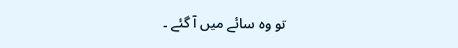تو وہ سائے میں آ گئے ۔